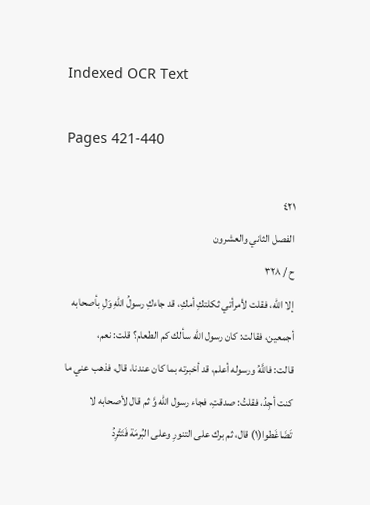Indexed OCR Text

Pages 421-440

٤٢١
الفصل الثاني والعشرون
ح / ٣٢٨
إلا الله، فقلت لأمرأتي ثكلتكِ أمكِ، قد جاءكِ رسولُ اللهِ وَلِ بأصحابه
أجمعين، فقالت: كان رسول الله سألك كم الطعام؟ قلت: نعم،
قالت: فاللَّهُ ورسوله أعلم، قد أخبرته بما كان عندنا، قال، فذهب عني ما
كنت أجِدُ، فقلتُ: صدقتِ، فجاء رسول الله وَّ ثم قال لأصحابه لا
تَضَاغَطوا(١) قال، ثم برك على التنورِ وعلى البُرمَة فَتَثْرِدُ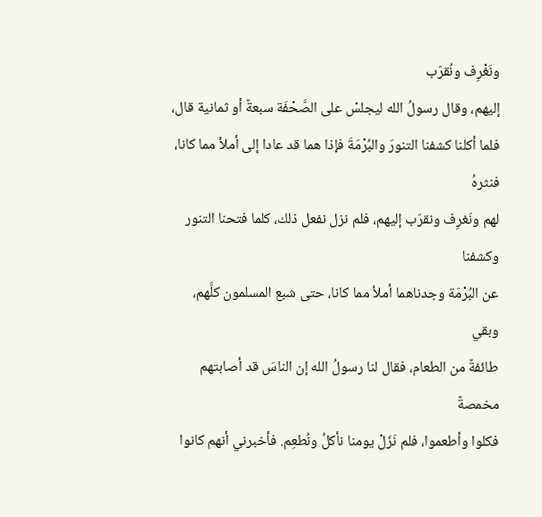ونَغْرِف ونُقرّب
إليهم، وقال رسولُ الله ليجلسْ على الصَّحْفَة سبعةٌ أو ثمانية قال،
فلما أكلنا كشفنا التنورَ والبُرْمَةَ فإذا هما قد عادا إلى أملأ مما كانا، فنثرهُ
لهم ونَغرِف ونقرّب إليهم، فلم نزل نفعل ذلك، كلما فتحنا التنور وكشفنا
عن البُرْمَة وجدناهما أملأ مما كانا، حتى شبع المسلمون كلَّهم، وبقي
طائفةٌ من الطعام، فقال لنا رسولُ الله إن الناسَ قد أصابتهم مخمصةٌ
فكلوا وأطعموا، فلم نَزَلْ يومنا نأكلُ ونُطعِم. فأخبرني أنهم كانوا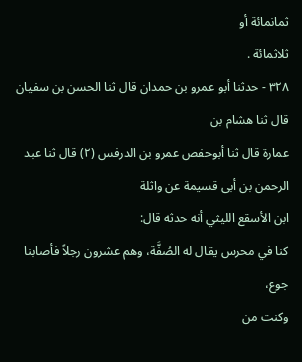ثمانمائة أو
ثلاثمائة .
٣٢٨ - حدثنا أبو عمرو بن حمدان قال ثنا الحسن بن سفيان قال ثنا هشام بن
عمارة قال ثنا أبوحفص عمرو بن الدرفس (٢) قال ثنا عبد الرحمن بن أبى قسيمة عن واثلة
ابن الأسقع الليثي أنه حدثه قال:
كنا في محرس يقال له الصُفَّة، وهم عشرون رجلاً فأصابنا جوع،
وكنت من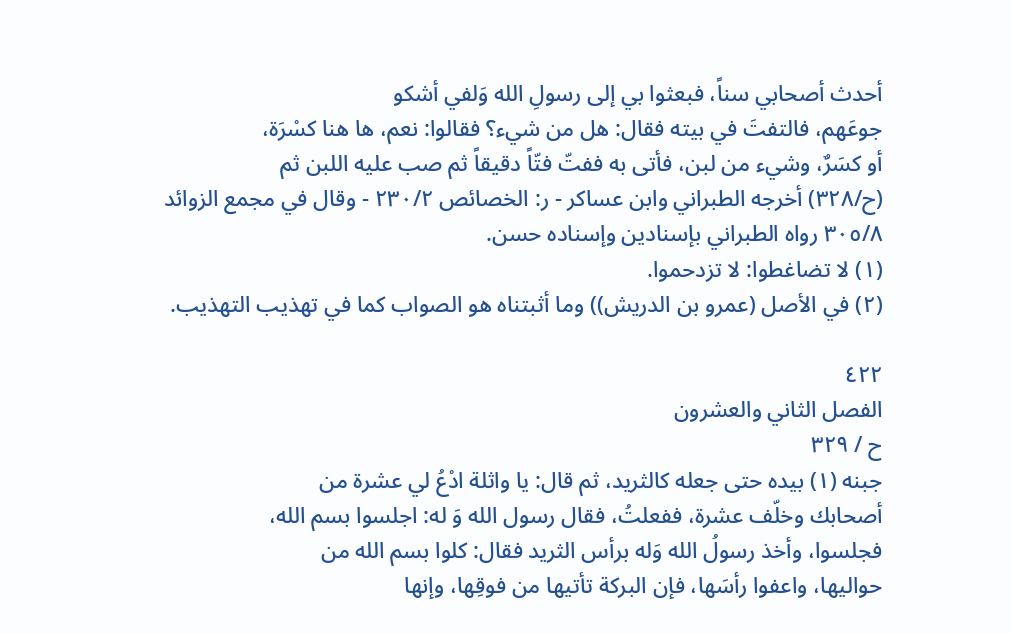أحدث أصحابي سناً، فبعثوا بي إلى رسولِ الله وَلفي أشكو
جوعَهم، فالتفتَ في بيته فقال: هل من شيء؟ فقالوا: نعم، ها هنا كسْرَة،
أو كسَرٌ، وشيء من لبن، فأتى به ففتّ فتّاً دقيقاً ثم صب عليه اللبن ثم
(ح/٣٢٨) أخرجه الطبراني وابن عساكر - ر: الخصائص ٢٣٠/٢ - وقال في مجمع الزوائد
٣٠٥/٨ رواه الطبراني بإسنادين وإسناده حسن.
(١) لا تضاغطوا: لا تزدحموا.
(٢) في الأصل (عمرو بن الدريش)) وما أثبتناه هو الصواب كما في تهذيب التهذيب.

٤٢٢
الفصل الثاني والعشرون
ح / ٣٢٩
جبنه (١) بيده حتى جعله كالثريد، ثم قال: يا واثلة ادْعُ لي عشرة من
أصحابك وخلّف عشرة، ففعلتُ، فقال رسول الله وَ له: اجلسوا بسم الله،
فجلسوا، وأخذ رسولُ الله وَله برأس الثريد فقال: كلوا بسم الله من
حواليها، واعفوا رأسَها، فإن البركة تأتيها من فوقِها، وإنها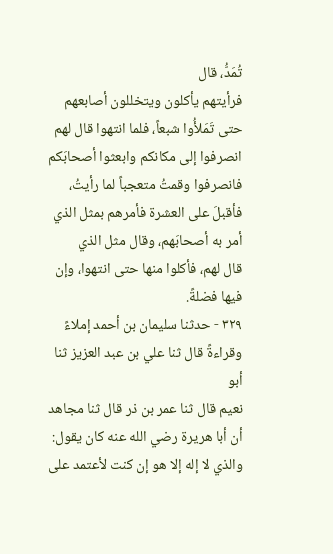تُمَدُّ، قال
فرأيتهم يأكلون ويتخللون أصابعهم حتى تَمَلأُوا شبعاً، فلما انتهوا قال لهم
انصرفوا إلى مكانكم وابعثوا أصحابَكم فانصرفوا وقمتُ متعجباً لما رأيتُ،
فأقبلَ على العشرة فأمرهم بمثل الذي أمر به أصحابَهم، وقال مثل الذي
قال لهم، فأكلوا منها حتى انتهوا، وإن فيها فضلةً.
٣٢٩ - حدثنا سليمان بن أحمد إملاءً وقراءةً قال ثنا علي بن عبد العزيز ثنا أبو
نعيم قال ثنا عمر بن ذر قال ثنا مجاهد أن أبا هريرة رضي الله عنه كان يقول:
والذي لا إله إلا هو إن كنت لأعتمد على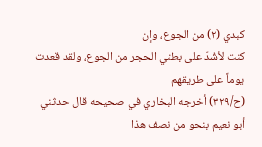كبدي (٢) من الجوع، وإن
كنت لأشُدّ على بطني الحجر من الجوع، ولقد قعدت يوماً على طريقهم
(ح/٣٢٩) أخرجه البخاري في صحيحه قال حدثني أبو نعيم بنحو من نصف هذا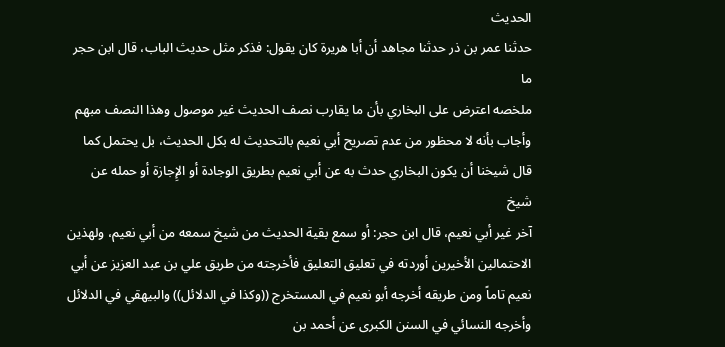الحديث
حدثنا عمر بن ذر حدثنا مجاهد أن أبا هريرة كان يقول: فذکر مثل حديث الباب، قال ابن حجر ما
ملخصه اعترض على البخاري بأن ما يقارب نصف الحديث غير موصول وهذا النصف مبهم
وأجاب بأنه لا محظور من عدم تصريح أبي نعيم بالتحديث له بكل الحديث، بل يحتمل كما
قال شيخنا أن يكون البخاري حدث به عن أبي نعيم بطريق الوجادة أو الإِجازة أو حمله عن شيخ
آخر غير أبي نعيم، قال ابن حجر: أو سمع بقية الحديث من شيخ سمعه من أبي نعيم، ولهذين
الاحتمالين الأخيرين أوردته في تعليق التعليق فأخرجته من طريق علي بن عبد العزيز عن أبي
نعيم تاماً ومن طريقه أخرجه أبو نعيم في المستخرج ((وكذا في الدلائل)) والبيهقي في الدلائل
وأخرجه النسائي في السنن الكبرى عن أحمد بن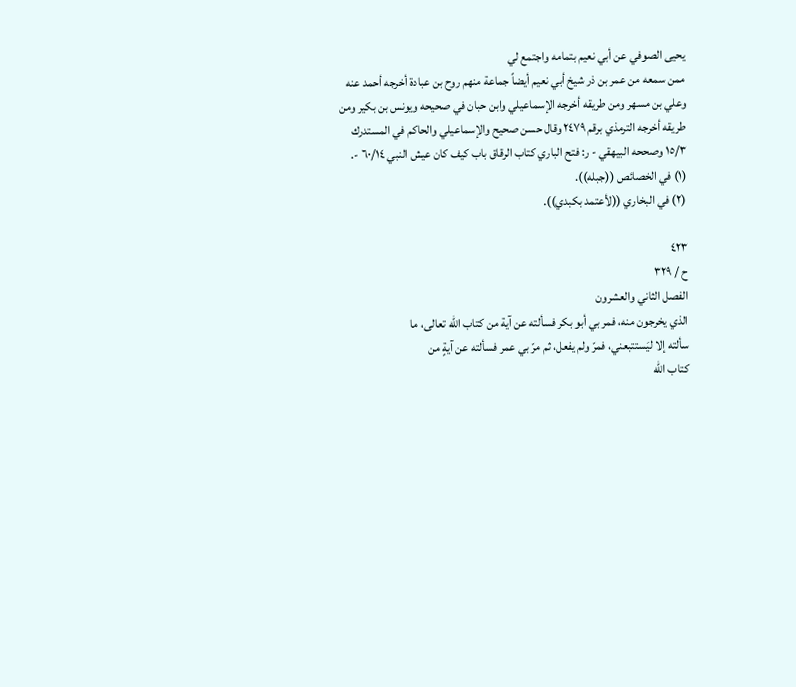يحيى الصوفي عن أبي نعيم بتمامه واجتمع لي
ممن سمعه من عمر بن ذر شيخ أبي نعيم أيضاً جماعة منهم روح بن عبادة أخرجه أحمد عنه
وعلي بن مسهر ومن طريقه أخرجه الإسماعيلي وابن حبان في صحيحه ويونس بن بكير ومن
طريقه أخرجه الترمذي برقم ٢٤٧٩ وقال حسن صحيح والإسماعيلي والحاكم في المستدرك
١٥/٣ وصححه البيهقي - ر: فتح الباري كتاب الرقاق باب كيف كان عيش النبي ٦٠/١٤ -.
(١) في الخصائص ((جبله)).
(٢) في البخاري ((لأعتمد بكبدي)).

٤٢٣
ح / ٣٢٩
الفصل الثاني والعشرون
الذي يخرجون منه، فمر بي أبو بكر فسألته عن آية من كتاب الله تعالى، ما
سألته إلا ليَستتبعني، فمرّ ولم يفعل، ثم مرّ بي عمر فسألته عن آيةٍ من
كتاب الله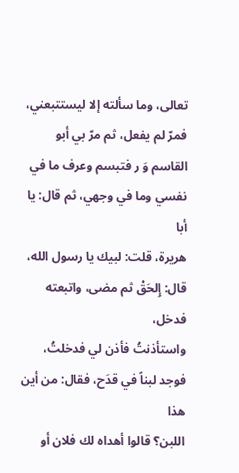تعالى، وما سألته إلا ليستتبعني، فمرّ لم يفعل، ثم مرّ بي أبو
القاسم وَ ر فتبسم وعرف ما في نفسي وما في وجهي، ثم قال: يا أبا
هريرة، قلت: لبيك يا رسول الله، قال: إِلحَقْ ثم مضى، واتبعته فدخل،
واستأذنتُ فأذن لي فدخلتُ، فوجد لبناً في قدَح، فقال: من أين هذا
اللبن؟ قالوا أهداه لك فلان أو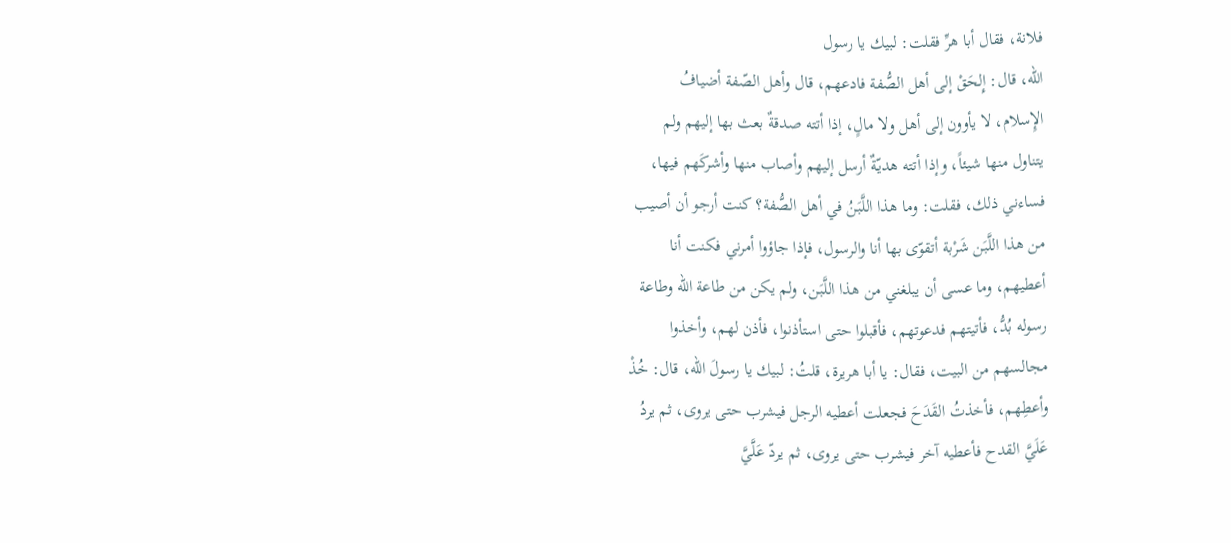فلانة، فقال أبا هرِّ فقلت: لبيك يا رسول
الله، قال: إِلحَقْ إلى أهل الصُّفة فادعهم، قال وأهل الصّفة أضيافُ
الإِسلام، لا يأوون إلى أهل ولا مالٍ، إذا أتته صدقةٌ بعث بها إليهم ولم
يتناول منها شيئاً، وإذا أتته هديّةٌ أرسل إليهم وأصاب منها وأشركَهم فيها،
فساءني ذلك، فقلت: وما هذا اللَّبَنُ في أهل الصُّفة؟ كنت أرجو أن أصيب
من هذا اللَّبَن شَرْبة أتقوّى بها أنا والرسول، فإذا جاؤوا أمرني فكنت أنا
أعطيهم، وما عسى أن يبلغني من هذا اللَّبَن، ولم يكن من طاعة الله وطاعة
رسوله بُدُّ، فأتيتهم فدعوتهم، فأقبلوا حتى استأذنوا، فأذن لهم، وأخذوا
مجالسهم من البيت، فقال: يا أبا هريرة، قلتُ: لبيك يا رسولَ الله، قال: خُذْ
وأعطِهم، فأخذتُ القَدَحَ فجعلت أعطيه الرجل فيشرب حتى يروى، ثم يردُ
عَلَيَّ القدح فأعطيه آخر فيشرب حتى يروى، ثم يردّ عَلَّيَّ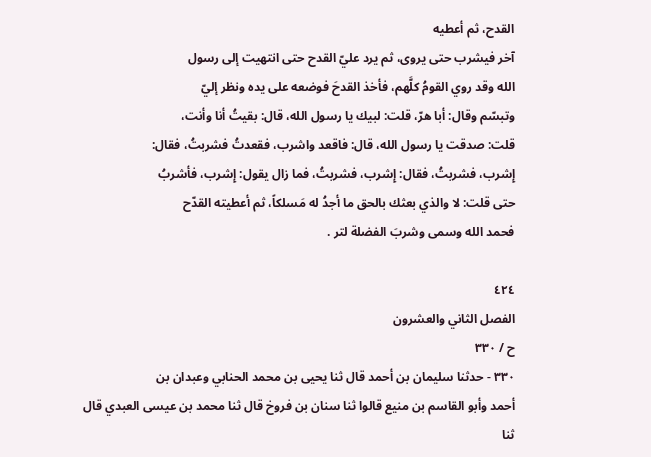القدح، ثم أعطيه
آخر فيشرب حتى يروى، ثم يرد عليّ القدح حتى انتهيت إلى رسول
الله وقد روي القومُ كلَّهم، فأخذ القدحَ فوضعه على يده ونظر إليّ
وتبسّم وقال: أبا هرّ، قلت: لبيك يا رسول الله، قال: بقيتُ أنا وأنت،
قلت: صدقت يا رسول الله، قال: فاقعد واشرب، فقعدتُ فشربتُ، فقال:
إِشرب، فشربتُ، فقال: إِشرب، فشربتُ، فما زال يقول: إِشرب، فأشربُ
حتى قلت: لا والذي بعثك بالحق ما أجدُ له مَسلكاً، ثم أعطيته القدّح
فحمد الله وسمى وشربَ الفضلة لتر .

٤٢٤
الفصل الثاني والعشرون
ح / ٣٣٠
٣٣٠ - حدثنا سليمان بن أحمد قال ثنا يحيى بن محمد الحنابي وعبدان بن
أحمد وأبو القاسم بن منيع قالوا ثنا سنان بن فروخ قال ثنا محمد بن عيسى العبدي قال
ثنا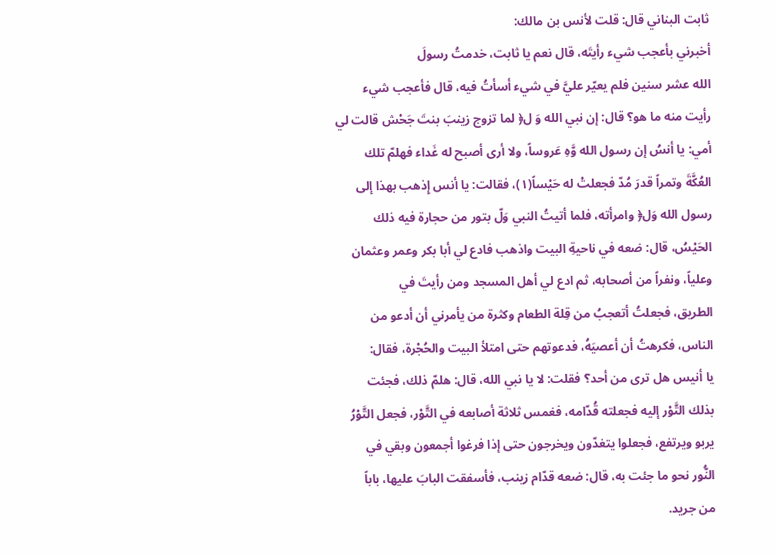ثابت البناني قال: قلت لأنس بن مالك:
أخبرني بأعجب شيء رأيتَه، قال نعم يا ثابت، خدمتُ رسولَ
الله عشر سنين فلم يعيّر عليَّ في شيء أسأتُ فيه، قال فأعجب شيء
رأيت منه ما هو؟ قال: إن نبي الله وَ ل﴿ لما تزوج زينبَ بنتَ جَحْش قالت لي
أمي: يا أنسُ إن رسول الله وَّهِ عَروساً، ولا أرى أصبح له غَداء فهلمّ تلك
العُكَّةَ وتمراً قدرَ مُدّ فجعلتْ له حَيْساً(١)، فقالت: يا أنس إِذهب بهذا إلى
رسول الله وَل﴿ وامرأته، فلما أتيتُ النبي وَلّ بتور من حجارة فيه ذلك
الحَيْسُ، قال: ضعه في ناحيةِ البيت واذهب فادع لي أبا بكر وعمر وعثمان
وعلياً، ونفراً من أصحابه، ثم ادع لي أهل المسجد ومن رأيتَ في
الطريق، فجعلتُ أتعجبُ من قِلة الطعام وكثرة من يأمرني أن أدعو من
الناس، فكرهتُ أن أعصيَهُ، فدعوتهم حتى امتلأ البيت والحُجْرة، فقال:
يا أنيس هل ترى من أحد؟ فقلت: لا يا نبي الله، قال: هلمّ ذلك، فجئت
بذلك التَّوْر إليه فجعلته قُدّامه، فغمس ثلاثة أصابعه في التَّوْر، فجعل التَّوْرُ
يربو ويرتفع، فجعلوا يتغدّون ويخرجون حتى إذا فرغوا أجمعون وبقي في
النُّور نحو ما جئت به، قال: ضعه قدّام زينب، فأسفقت البابَ عليها، باباً
من جرید.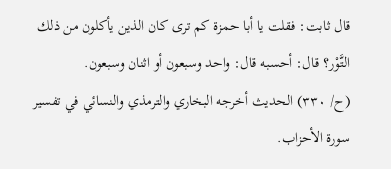قال ثابت: فقلت يا أبا حمزة كم ترى كان الذين يأكلون من ذلك
التَّوْر؟ قال: أحسبه قال: واحد وسبعون أو اثنان وسبعون.
(ح/ ٣٣٠) الحديث أخرجه البخاري والترمذي والنسائي في تفسير سورة الأحزاب.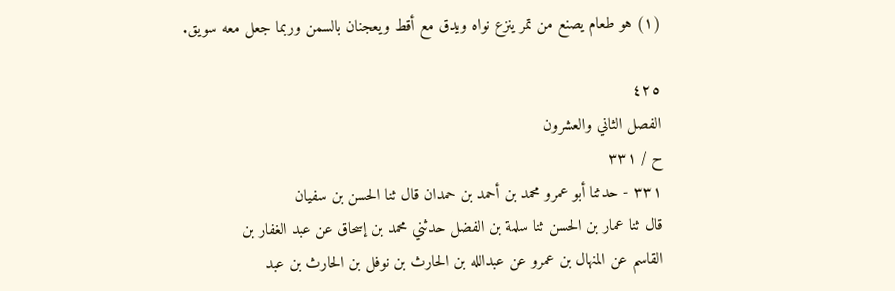(١) هو طعام يصنع من تمر ينزع نواه ويدق مع أقط ويعجنان بالسمن وربما جعل معه سویق.

٤٢٥
الفصل الثاني والعشرون
ح / ٣٣١
٣٣١ - حدثنا أبو عمرو محمد بن أحمد بن حمدان قال ثنا الحسن بن سفيان
قال ثنا عمار بن الحسن ثنا سلمة بن الفضل حدثني محمد بن إسحاق عن عبد الغفار بن
القاسم عن المنهال بن عمرو عن عبدالله بن الحارث بن نوفل بن الحارث بن عبد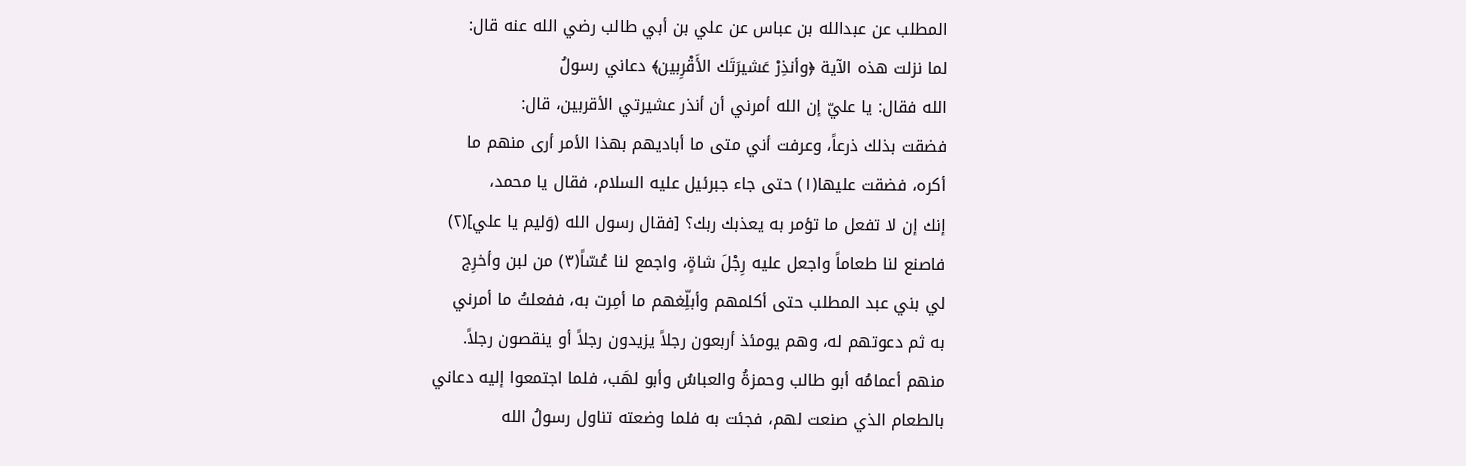المطلب عن عبدالله بن عباس عن علي بن أبي طالب رضي الله عنه قال:
لما نزلت هذه الآية ﴿وأنذِرْ عَشيرَتَك الأَقْرِبين﴾ دعاني رسولُ
الله فقال: يا عليّ إن الله أمرني أن أنذر عشيرتي الأقربين، قال:
فضقت بذلك ذرعاً، وعرفت أني متى ما أباديهم بهذا الأمر أرى منهم ما
أكره، فضقت عليها(١) حتى جاء جبرئيل عليه السلام، فقال يا محمد،
إنك إن لا تفعل ما تؤمر به يعذبك ربك؟ [فقال رسول الله (وَليم يا علي](٢)
فاصنع لنا طعاماً واجعل عليه رِجْلَ شاةٍ، واجمع لنا عُسّاً(٣) من لبن وأخرِج
لي بني عبد المطلب حتى أكلمهم وأبلِّغهم ما أمِرت به، ففعلتُ ما أمرني
به ثم دعوتهم له، وهم يومئذ أربعون رجلاً يزيدون رجلاً أو ينقصون رجلاً.
منهم أعمامُه أبو طالب وحمزةُ والعباسُ وأبو لهَب، فلما اجتمعوا إليه دعاني
بالطعام الذي صنعت لهم، فجئت به فلما وضعته تناول رسولُ الله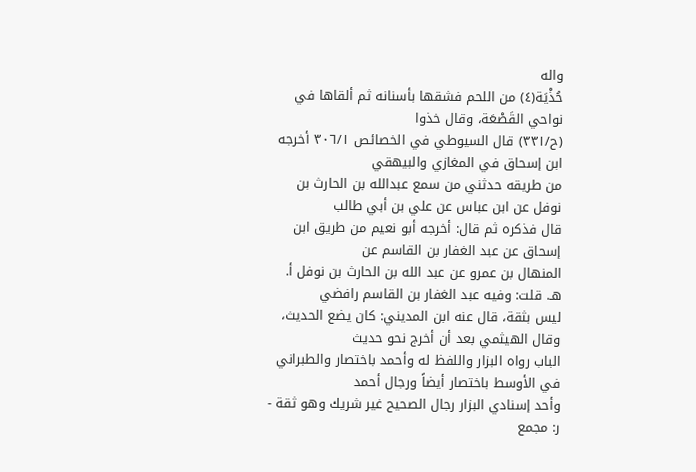واله
حُذْيَة(٤) من اللحم فشقها بأسنانه ثم ألقاها في نواحي القَصْعَة، وقال خذوا
(ح/٣٣١) قال السيوطي في الخصائص ٣٠٦/١ أخرجه ابن إسحاق في المغازي والبيهقي
من طريقه حدثني من سمع عبدالله بن الحارث بن نوفل عن ابن عباس عن علي بن أبي طالب
قال فذكره ثم قال: أخرجه أبو نعيم من طريق ابن إسحاق عن عبد الغفار بن القاسم عن
المنهال بن عمرو عن عبد الله بن الحارث بن نوفل أ. هـ. قلت: وفيه عبد الغفار بن القاسم رافضي
ليس بثقة، قال عنه ابن المديني: كان يضع الحديث، وقال الهيثمي بعد أن أخرج نحو حديث
الباب رواه البزار واللفظ له وأحمد باختصار والطبراني في الأوسط باختصار أيضاً ورجال أحمد
وأحد إسنادي البزار رجال الصحيح غير شريك وهو ثقة - ر: مجمع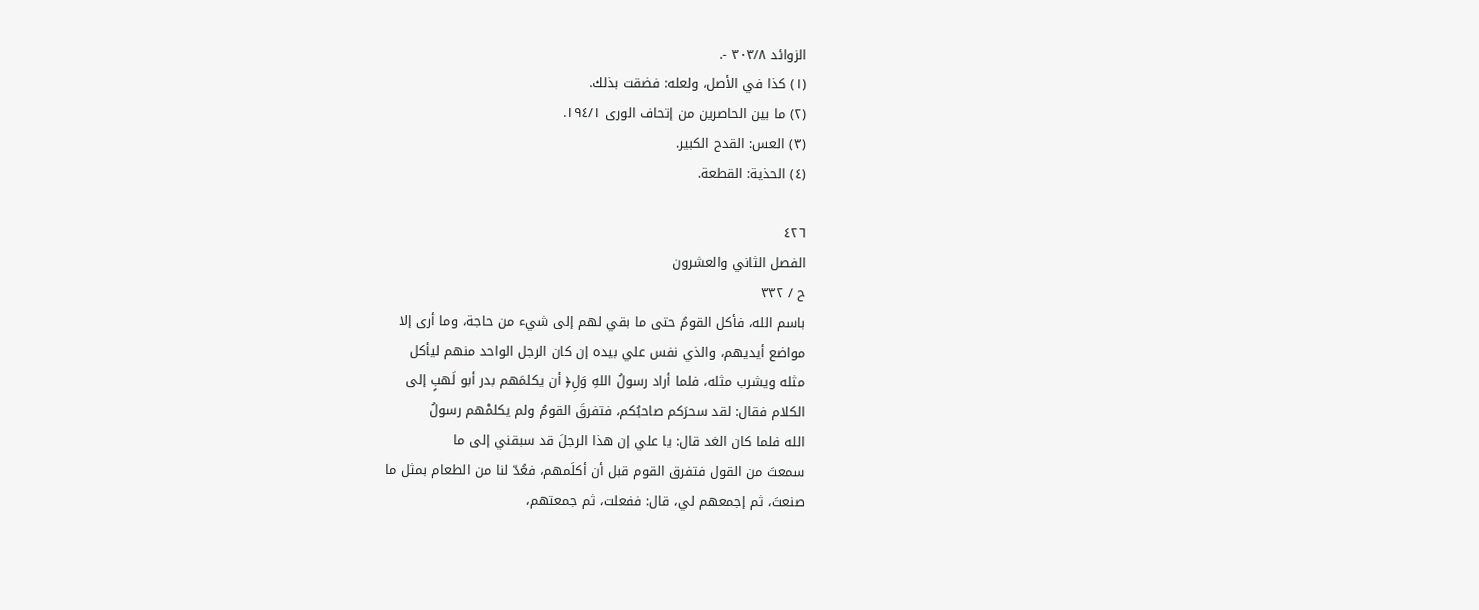الزوائد ٣٠٣/٨ -.
(١) كذا في الأصل، ولعله: فضقت بذلك.
(٢) ما بين الحاصرين من إتحاف الورى ١٩٤/١.
(٣) العس: القدح الكبير.
(٤) الحذية: القطعة.

٤٢٦
الفصل الثاني والعشرون
ح / ٣٣٢
باسم الله، فأكل القومُ حتى ما بقي لهم إلى شيء من حاجة، وما أرى إلا
مواضع أيديهم، والذي نفس علي بيده إن كان الرجل الواحد منهم ليأكل
مثله ويشرب مثله، فلما أراد رسولُ اللهِ وَلِ﴿ أن يكلمَهم بدر أبو لَهبٍ إلى
الكلام فقال: لقد سحرَكم صاحبُكم، فتفرقَ القومُ ولم يكلمْهم رسولُ
الله فلما كان الغد قال: يا علي إن هذا الرجلَ قد سبقني إلى ما
سمعتَ من القول فتفرق القوم قبل أن أكلَمهم، فعُدّ لنا من الطعام بمثل ما
صنعتَ، ثم إجمعهم لي، قال: ففعلت، ثم جمعتهم،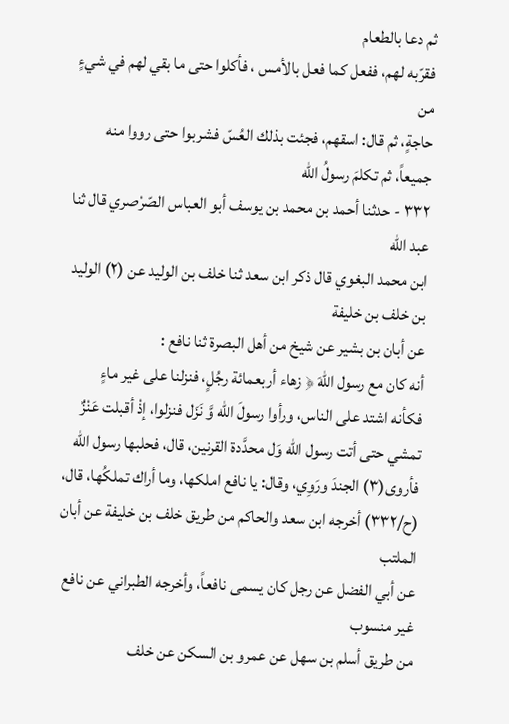ثم دعا بالطعام
فقرّبه لهم، ففعل كما فعل بالأمس ، فأكلوا حتى ما بقي لهم في شيءٍ من
حاجةٍ، ثم قال: اسقهم، فجئت بذلك العُسّ فشربوا حتى رووا منه
جميعاً، ثم تكلمَ رسولُ الله
٣٣٢ - حدثنا أحمد بن محمد بن يوسف أبو العباس الصّرْصري قال ثنا عبد الله
ابن محمد البغوي قال ذكر ابن سعد ثنا خلف بن الوليد عن (٢) الوليد بن خلف بن خليفة
عن أبان بن بشير عن شيخ من أهل البصرة ثنا نافع :
أنه كان مع رسول اللهَ ﴿ زهاء أربعمائة رجُلٍ، فنزلنا على غير ماءٍ
فكأنه اشتد على الناس، ورأوا رسولَ الله وَّ نَزَل فنزلوا، إذْ أقبلت عَنْزٌ
تمشي حتى أتت رسول الله وَل محدَّدة القرنين، قال، فحلبها رسول الله
فأروى(٣) الجندَ ورَوِي، وقال: يا نافع املكها، وما أراك تملكُها، قال،
(ح/٣٣٢) أخرجه ابن سعد والحاكم من طريق خلف بن خليفة عن أبان الملتب
عن أبي الفضل عن رجل كان يسمى نافعاً، وأخرجه الطبراني عن نافع غير منسوب
من طريق أسلم بن سهل عن عمرو بن السكن عن خلف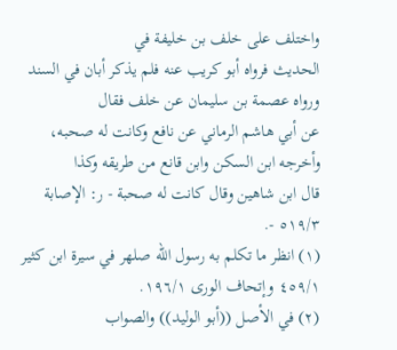واختلف على خلف بن خليفة في
الحديث فرواه أبو كريب عنه فلم يذكر أبان في السند ورواه عصمة بن سليمان عن خلف فقال
عن أبي هاشم الرماني عن نافع وكانت له صحبه، وأخرجه ابن السكن وابن قانع من طريقه وكذا
قال ابن شاهين وقال كانت له صحبة - ر: الإصابة ٥١٩/٣ -.
(١) انظر ما تكلم به رسول الله صلهر في سيرة ابن كثير ٤٥٩/١ وإتحاف الورى ١٩٦/١.
(٢) في الأصل ((أبو الوليد)) والصواب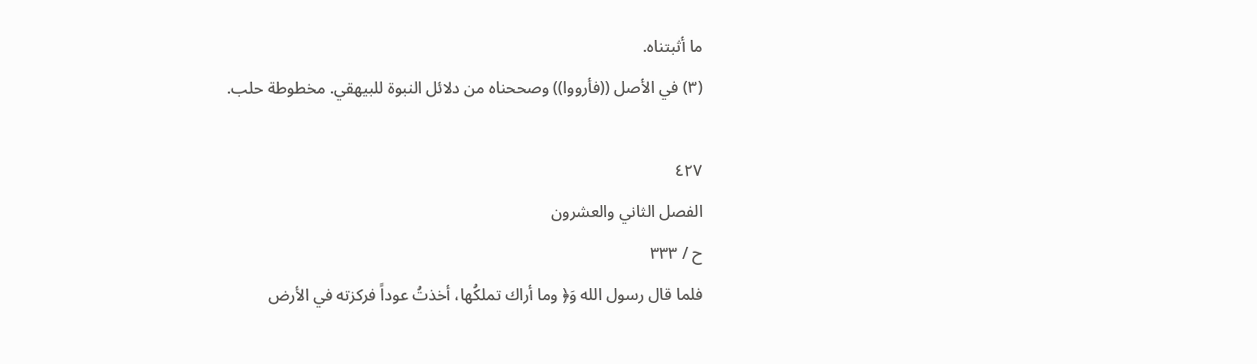ما أثبتناه.
(٣) في الأصل ((فأرووا)) وصححناه من دلائل النبوة للبيهقي. مخطوطة حلب.

٤٢٧
الفصل الثاني والعشرون
ح / ٣٣٣
فلما قال رسول الله وَ﴿ وما أراك تملكُها، أخذتُ عوداً فركزته في الأرض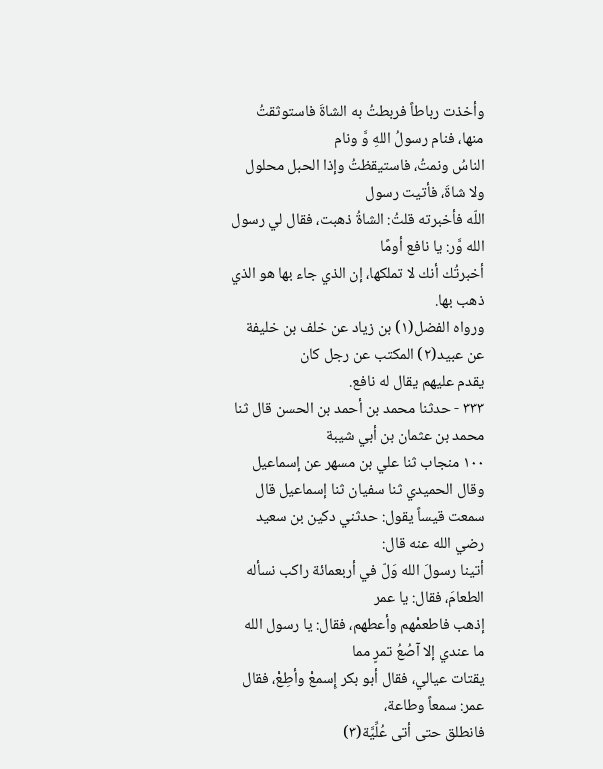وأخذت رباطاً فربطتُ به الشاةَ فاستوثقتُ منها، فنام رسولُ اللهِ وَّ ونام
الناسُ ونمتُ، فاستيقظتُ وإذا الحبل محلول ولا شاةَ، فأتيت رسول
اللّه فأخبرته قلتُ: الشاةُ ذهبت، فقال لي رسول الله وَّر: يا نافع أومًا
أخبرتُك أنك لا تملكها، إن الذي جاء بها هو الذي ذهب بها.
ورواه الفضل(١) بن زياد عن خلف بن خليفة عن عبيد(٢) المكتب عن رجل كان
یقدم عليهم يقال له نافع.
٣٣٣ - حدثنا محمد بن أحمد بن الحسن قال ثنا محمد بن عثمان بن أبي شيبة
١٠٠ منجاب ثنا علي بن مسهر عن إسماعيل وقال الحميدي ثنا سفيان ثنا إسماعيل قال
سمعت قيساً يقول: حدثني دكين بن سعيد رضي الله عنه قال:
أتينا رسولَ الله وَلّ في أربعمائة راكب نسأله الطعامَ، فقال: يا عمر
إذهب فاطعمْهم وأعطهم، فقال: يا رسول الله ما عندي إلا آصُعُ تمرٍ مما
يقتات عيالي، فقال أبو بكر إِسمعْ وأطِعْ، فقال عمر: سمعاً وطاعة،
فانطلق حتى أتى عُلِّيَّة(٣)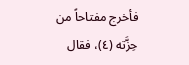فأخرج مفتاحاً من حِزَّته (٤)، فقال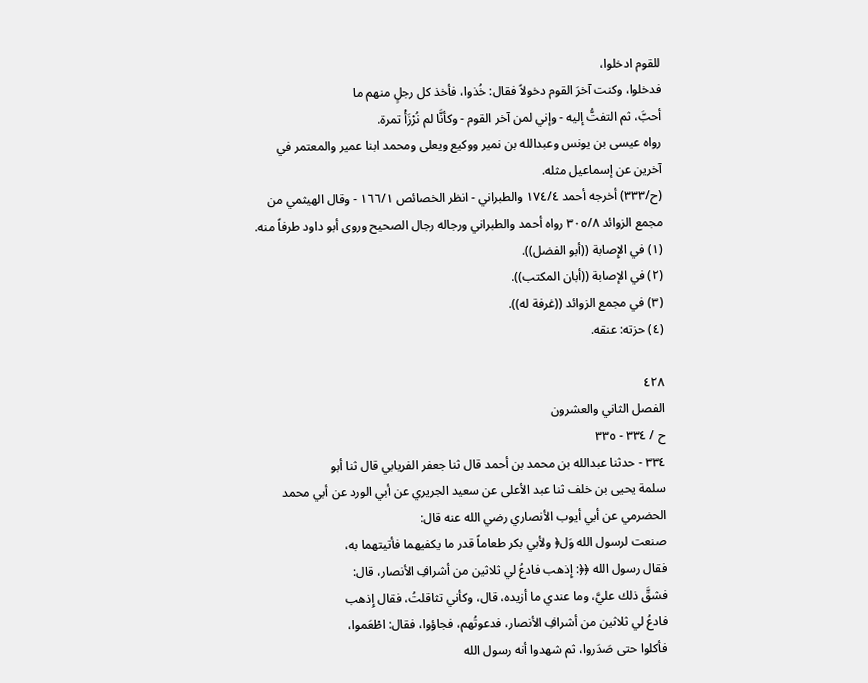للقوم ادخلوا،
فدخلوا، وكنت آخرَ القوم دخولاً فقال: خُذوا، فأخذ كل رجلٍ منهم ما
أحبَّ، ثم التفتُّ إليه - وإني لمن آخر القوم - وكأنَّا لم نُرْزَأْ تمرة.
رواه عيسى بن يونس وعبدالله بن نمير ووكيع ويعلى ومحمد ابنا عمير والمعتمر في
آخرین عن إسماعيل مثله.
(ح/٣٣٣) أخرجه أحمد ١٧٤/٤ والطبراني - انظر الخصائص ١٦٦/١ - وقال الهيثمي من
مجمع الزوائد ٣٠٥/٨ رواه أحمد والطبراني ورجاله رجال الصحيح وروى أبو داود طرفاً منه.
(١) في الإِصابة ((أبو الفضل)).
(٢) في الإصابة ((أبان المكتب)).
(٣) في مجمع الزوائد ((غرفة له)).
(٤) حزته: عنقه.

٤٢٨
الفصل الثاني والعشرون
ح / ٣٣٤ - ٣٣٥
٣٣٤ - حدثنا عبدالله بن محمد بن أحمد قال ثنا جعفر الفريابي قال ثنا أبو
سلمة يحيى بن خلف ثنا عبد الأعلى عن سعيد الجريري عن أبي الورد عن أبي محمد
الحضرمي عن أبي أيوب الأنصاري رضي الله عنه قال:
صنعت لرسول الله وَل﴿ ولأبي بكر طعاماً قدر ما يكفيهما فأتيتهما به،
فقال رسول الله ﴿﴿: إِذهب فادعُ لي ثلاثين من أشرافِ الأنصار، قال:
فشقَّ ذلك عليَّ، وما عندي ما أزيده، قال، وكأني تثاقلتُ، فقال إِذهب
فادعُ لي ثلاثين من أشرافِ الأنصار، فدعوتُهم، فجاؤوا، فقال: اطْعَموا،
فأكلوا حتى صَدَروا، ثم شهدوا أنه رسول الله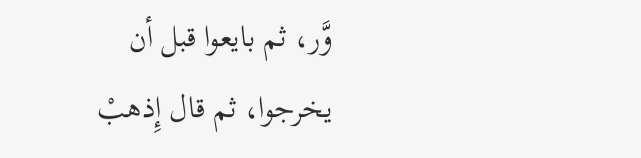وَّر، ثم بايعوا قبل أن
يخرجوا، ثم قال إِذهبْ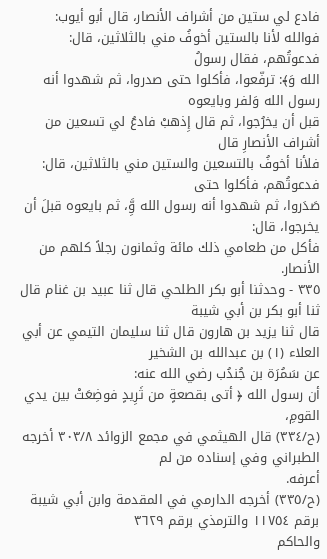فادع لي ستين من أشراف الأنصار، قال أبو أيوب:
فوالله لأنا بالستين أخوفُ مني بالثلاثين، قال: فدعوتُهم، فقال رسولُ
الله وَ﴾: ترفّعوا، فأكلوا حتى صدروا، ثم شهدوا أنه رسول الله وَلفر وبايعوه
قبل أن يخرُجوا، ثم قال إِذهبْ فادعُ لي تسعين من أشراف الأنصارِ قال
فلأنا أخوفُ بالتسعين والستين مني بالثلاثين، قال: فدعوتُهم، فأكلوا حتى
صَدَروا، ثم شهدوا أنه رسول الله وَِّ، ثم بايعوه قبلَ أن يخرجوا، قال:
فأكل من طعامي ذلك مائة وثمانون رجلاً كلهم من الأنصار.
٣٣٥ - وحدثنا أبو بكر الطلحي قال ثنا عبيد بن غنام قال ثنا أبو بكر بن أبي شيبة
قال ثنا يزيد بن هارون قال ثنا سليمان التيمي عن أبي العلاء (١) بن عبدالله بن الشخير
عن سَمُرَة بن جُندُب رضي الله عنه:
أن رسول الله ﴿ أتى بقصعةٍ من ثَرِيدٍ فوضِعَتْ بين يدي القومِ،
(ح/٣٣٤) قال الهيثمي في مجمع الزوائد ٣٠٣/٨ أخرجه الطبراني وفي إسناده من لم
أعرفه.
(ح/٣٣٥) أخرجه الدارمي في المقدمة وابن أبي شيبة برقم ١١٧٥٤ والترمذي برقم ٣٦٢٩
والحاكم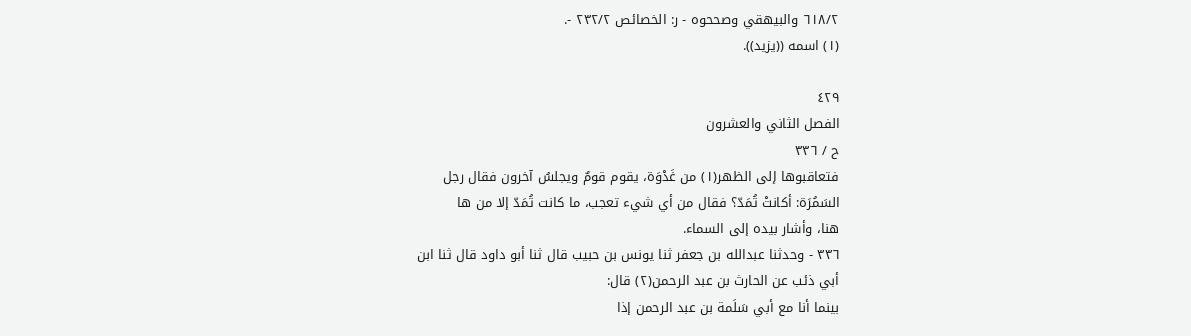٦١٨/٢ والبيهقي وصححوه - ر: الخصائص ٢٣٢/٢ -.
(١) اسمه ((يزيد)).

٤٢٩
الفصل الثاني والعشرون
ح / ٣٣٦
فتعاقبوها إلى الظهر(١) من غَدْوَة، يقوم قومٌ ويجلسُ آخرون فقال رجل
السَمُرَة: أكانتْ تُمَدّ؟ فقال من أي شيء تعجب، ما كانت تُمَدّ إلا من ها
هنا، وأشار بيده إلى السماء.
٣٣٦ - وحدثنا عبدالله بن جعفر ثنا يونس بن حبيب قال ثنا أبو داود قال ثنا ابن
أبي ذئب عن الحارث بن عبد الرحمن(٢) قال:
بينما أنا مع أبي سَلَمة بن عبد الرحمن إذا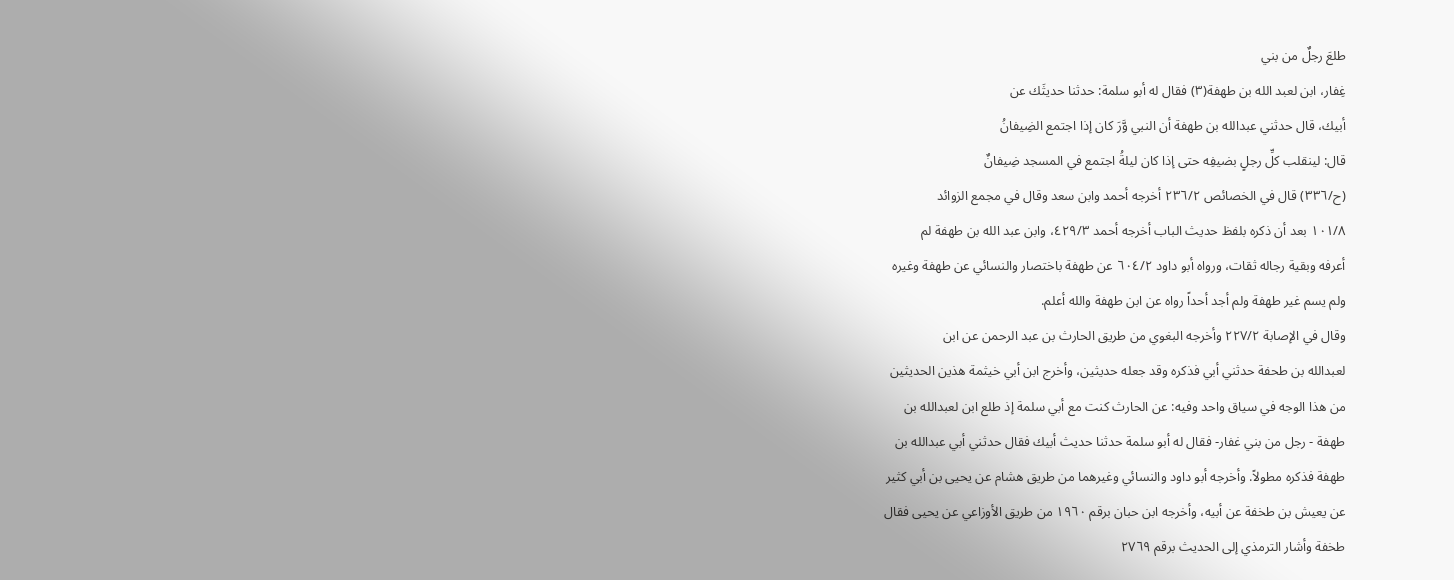طلعَ رجلٌ من بني
غِفار، ابن لعبد الله بن طهفة(٣) فقال له أبو سلمة: حدثنا حديثَك عن
أبيك، قال حدثني عبدالله بن طهفة أن النبي وَّرَ كان إذا اجتمع الضِيفانُ
قال: لينقلب كلِّ رجلٍ بضيفِه حتى إذا كان ليلةُ اجتمع في المسجد ضِيفانٌ
(ح/٣٣٦) قال في الخصائص ٢٣٦/٢ أخرجه أحمد وابن سعد وقال في مجمع الزوائد
١٠١/٨ بعد أن ذكره بلفظ حديث الباب أخرجه أحمد ٤٢٩/٣، وابن عبد الله بن طهفة لم
أعرفه وبقية رجاله ثقات، ورواه أبو داود ٦٠٤/٢ عن طهفة باختصار والنسائي عن طهفة وغيره
ولم يسم غير طهفة ولم أجد أحداً رواه عن ابن طهفة والله أعلم.
وقال في الإصابة ٢٢٧/٢ وأخرجه البغوي من طريق الحارث بن عبد الرحمن عن ابن
لعبدالله بن طحفة حدثني أبي فذكره وقد جعله حديثين، وأخرج ابن أبي خيثمة هذين الحديثين
من هذا الوجه في سياق واحد وفيه: عن الحارث كنت مع أبي سلمة إذ طلع ابن لعبدالله بن
طهفة - رجل من بني غفار- فقال له أبو سلمة حدثنا حديث أبيك فقال حدثني أبي عبدالله بن
طهفة فذكره مطولاً. وأخرجه أبو داود والنسائي وغيرهما من طريق هشام عن يحيى بن أبي كثير
عن يعيش بن طخفة عن أبيه، وأخرجه ابن حبان برقم ١٩٦٠ من طريق الأوزاعي عن يحيى فقال
طخفة وأشار الترمذي إلى الحديث برقم ٢٧٦٩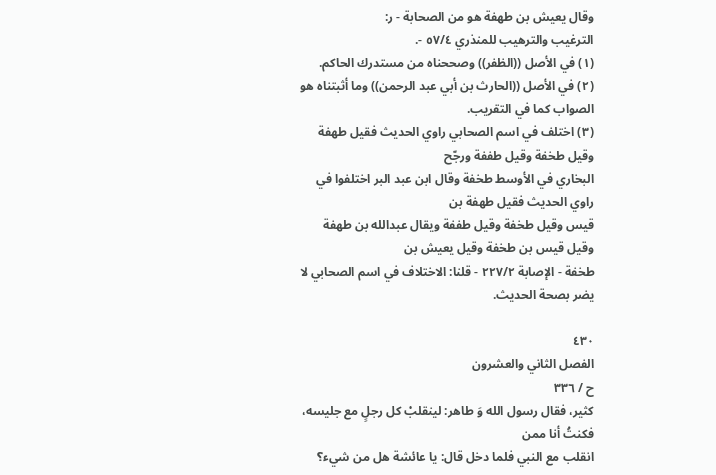وقال يعيش بن طهفة هو من الصحابة - ر:
الترغيب والترهيب للمنذري ٥٧/٤ -.
(١) في الأصل ((الظفر)) وصححناه من مستدرك الحاكم.
(٢) في الأصل ((الحارث بن أبي عبد الرحمن)) وما أثبتناه هو الصواب كما في التقريب.
(٣) اختلف في اسم الصحابي راوي الحديث فقيل طهفة وقيل طخفة وقيل طففة ورجّح
البخاري في الأوسط طخفة وقال ابن عبد البر اختلفوا في راوي الحديث فقيل طهفة بن
قيس وقيل طخفة وقيل طففة ويقال عبدالله بن طهفة وقيل قيس بن طخفة وقيل يعيش بن
طخفة - الإصابة ٢٢٧/٢ - قلنا: الاختلاف في اسم الصحابي لا يضر بصحة الحديث.

٤٣٠
الفصل الثاني والعشرون
ح / ٣٣٦
كثير، فقال رسول الله وَ طاهر: لينقلبْ كل رجلٍ مع جليسه، فكنتُ أنا ممن
انقلب مع النبي فلما دخل قال: يا عائشة هل من شيء؟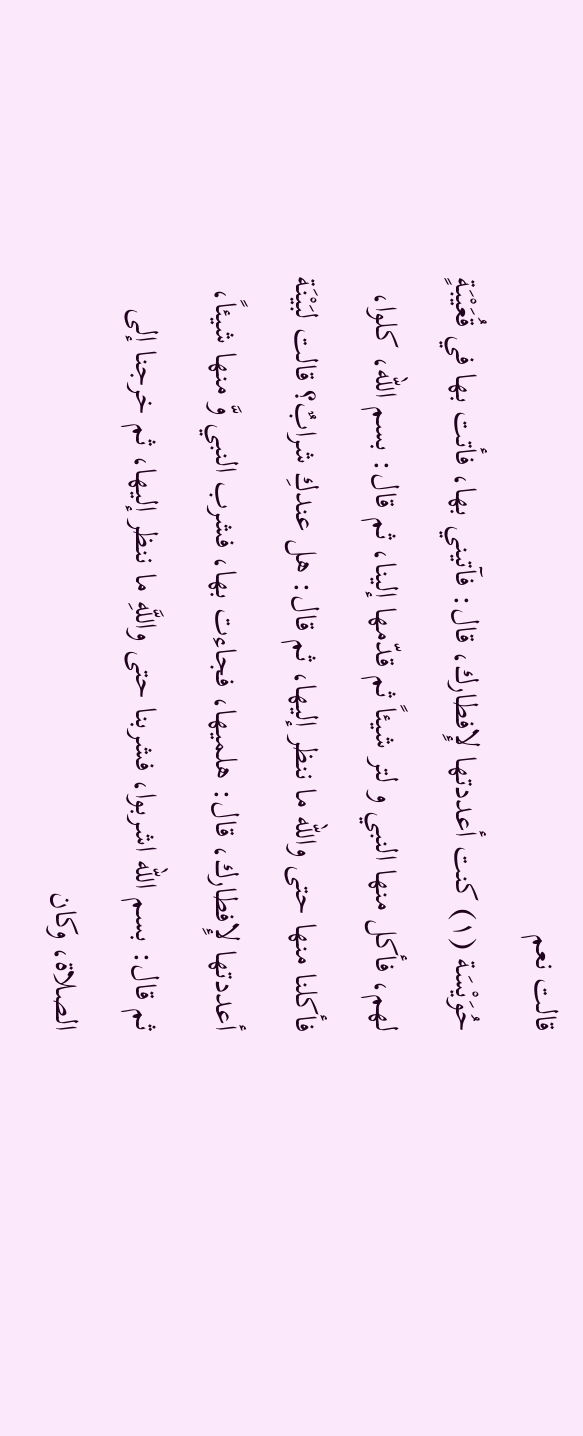قالت نعم
حُوَيْسَة (١) كنت أعددتها لإِفطارك، قال: فآتيني بها، فأتت بها في قُعَيْبَةٍ
لهم، فأكل منها النبي و لتر شيئاً ثم قدّمها إلينا، ثم قال: بسم الله، كلوا،
فأكلنا منها حتى والله ما ننظر إليها، ثم قال: هل عندكِ شرابٌ؟ قالت لبَيْنَة
أعددتها لإِفطارك، قال: هلميها، فجاءت بها، فشرب النبي وَّ منها شيئاً،
ثم قال: بسم الله اشربوا، فشربنا حتى واللَّهِ ما ننظر إليها، ثم خرجنا إلى
الصلاة، وكان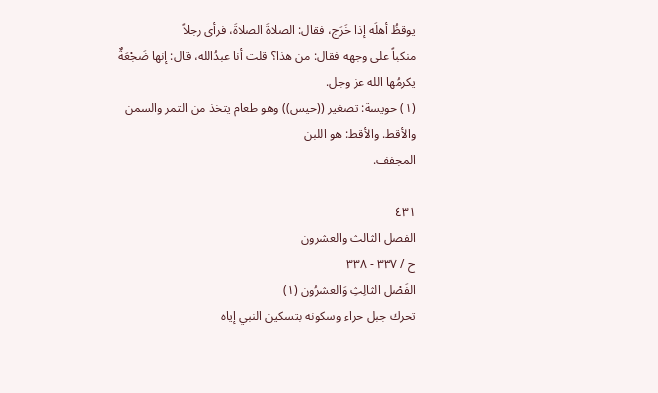يوقظُ أهلَه إذا خَرَج، فقال: الصلاةَ الصلاةَ، فرأى رجلاً
منكباً على وجهه فقال: من هذا؟ قلت أنا عبدُالله، قال: إنها ضَجْعَةٌ
یکرمُها الله عز وجل.
(١) حويسة: تصغير ((حيس)) وهو طعام يتخذ من التمر والسمن والأقط. والأقط: هو اللبن
المجفف.

٤٣١
الفصل الثالث والعشرون
ح / ٣٣٧ - ٣٣٨
الفَصْل الثالِثِ وَالعشرُون (١)
تحرك جبل حراء وسكونه بتسكين النبي إياه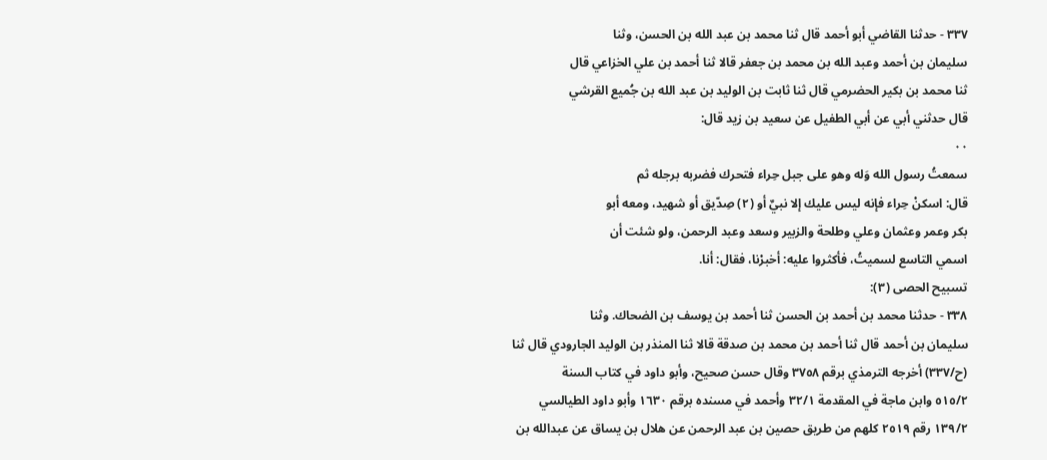٣٣٧ - حدثنا القاضي أبو أحمد قال ثنا محمد بن عبد الله بن الحسن، وثنا
سليمان بن أحمد وعبد الله بن محمد بن جعفر قالا ثنا أحمد بن علي الخزاعي قال
ثنا محمد بن بكير الحضرمي قال ثنا ثابت بن الوليد بن عبد الله بن جُميع القرشي
قال حدثني أبي عن أبي الطفيل عن سعيد بن زيد قال:
٠٠
سمعتُ رسول الله وَله وهو على جبل حِراء فتحرك فضربه برجله ثم
قال: اسكنْ حِراء فإنه ليس عليك إلا نبيٌ أو (٢) صِدّيق أو شهيد، ومعه أبو
بكر وعمر وعثمان وعلي وطلحة والزبير وسعد وعبد الرحمن، ولو شئت أن
اسمي التاسع لسميتُ، فأكثروا عليه: أخبرْنا، فقال: أنا.
تسبيح الحصى (٣):
٣٣٨ - حدثنا محمد بن أحمد بن الحسن ثنا أحمد بن يوسف بن الضحاك. وثنا
سليمان بن أحمد قال ثنا أحمد بن محمد بن صدقة قالا ثنا المنذر بن الوليد الجارودي قال ثنا
(ح/٣٣٧) أخرجه الترمذي برقم ٣٧٥٨ وقال حسن صحيح، وأبو داود في كتاب السنة
٥١٥/٢ وابن ماجة في المقدمة ٣٢/١ وأحمد في مسنده برقم ١٦٣٠ وأبو داود الطيالسي
١٣٩/٢ رقم ٢٥١٩ كلهم من طريق حصين بن عبد الرحمن عن هلال بن يساق عن عبدالله بن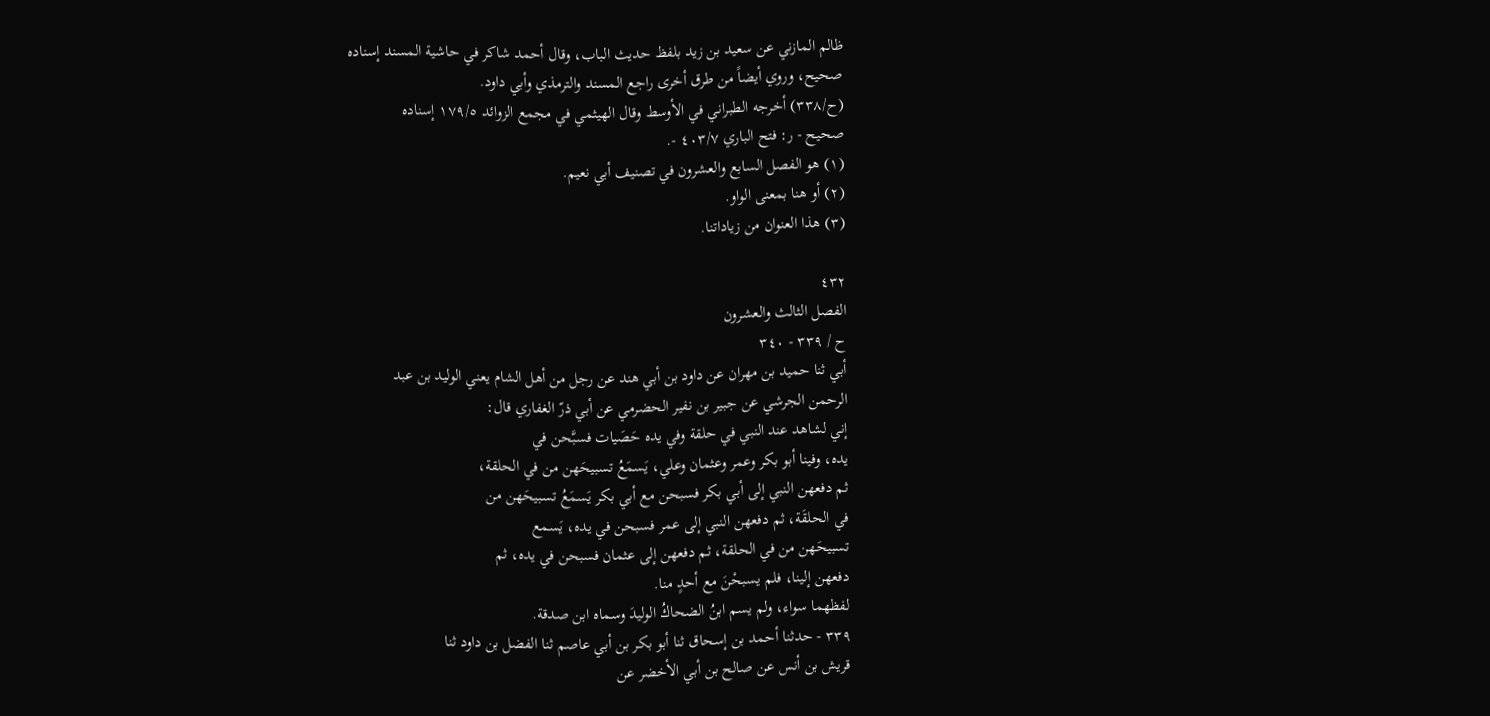ظالم المازني عن سعيد بن زيد بلفظ حديث الباب، وقال أحمد شاكر في حاشية المسند إسناده
صحیح، وروي أيضاً من طرق أخرى راجع المسند والترمذي وأبي داود.
(ح/٣٣٨) أخرجه الطبراني في الأوسط وقال الهيثمي في مجمع الزوائد ١٧٩/٥ إسناده
صحيح - ر: فتح الباري ٤٠٣/٧ -.
(١) هو الفصل السابع والعشرون في تصنيف أبي نعيم.
(٢) أو هنا بمعنى الواو.
(٣) هذا العنوان من زياداتنا.

٤٣٢
الفصل الثالث والعشرون
ح / ٣٣٩ - ٣٤٠
أبي ثنا حميد بن مهران عن داود بن أبي هند عن رجل من أهل الشام يعني الوليد بن عبد
الرحمن الجرشي عن جبير بن نفير الحضرمي عن أبي ذرّ الغفاري قال:
إني لشاهد عند النبي في حلقة وفي يده حَصَيات فسبَّحن في
يده، وفينا أبو بكر وعمر وعثمان وعلي، يَسمَعُ تسبيحَهن من في الحلقة،
ثم دفعهن النبي إلى أبي بكر فسبحن مع أبي بكر يَسمَعُ تسبيحَهن من
في الحلقَة، ثم دفعهن النبي إلى عمر فسبحن في يده، يَسمع
تسبيحَهن من في الحلقة، ثم دفعهن إلى عثمان فسبحن في يده، ثم
دفعهن إلينا، فلم يسبحْنَ مع أحدٍ منا.
لفظهما سواء، ولم يسم ابنُ الضحاكُ الوليدَ وسماه ابن صدقة.
٣٣٩ - حدثنا أحمد بن إسحاق ثنا أبو بكر بن أبي عاصم ثنا الفضل بن داود ثنا
قريش بن أنس عن صالح بن أبي الأخضر عن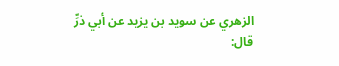الزهري عن سويد بن يزيد عن أبي ذرِّ
قال: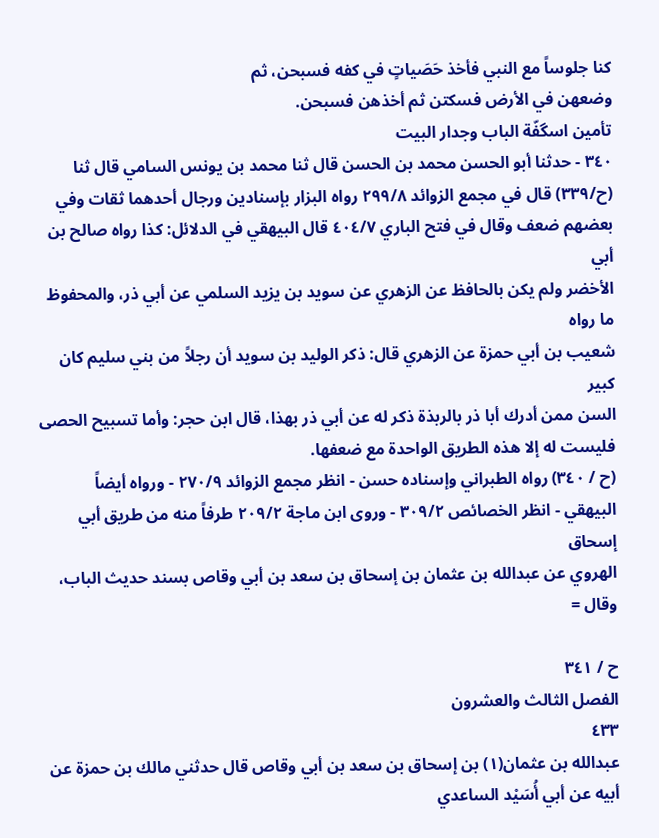كنا جلوساً مع النبي فأخذ حَصَياتٍ في كفه فسبحن، ثم
وضعهن في الأرض فسکتن ثم أخذهن فسبحن.
تأمین اسگفّة الباب وجدار البيت
٣٤٠ - حدثنا أبو الحسن محمد بن الحسن قال ثنا محمد بن يونس السامي قال ثنا
(ح/٣٣٩) قال في مجمع الزوائد ٢٩٩/٨ رواه البزار بإسنادين ورجال أحدهما ثقات وفي
بعضهم ضعف وقال في فتح الباري ٤٠٤/٧ قال البيهقي في الدلائل: كذا رواه صالح بن أبي
الأخضر ولم يكن بالحافظ عن الزهري عن سويد بن يزيد السلمي عن أبي ذر، والمحفوظ ما رواه
شعيب بن أبي حمزة عن الزهري قال: ذكر الوليد بن سويد أن رجلاً من بني سليم كان كبير
السن ممن أدرك أبا ذر بالربذة ذكر له عن أبي ذر بهذا، قال ابن حجر: وأما تسبيح الحصى
فليست له إلا هذه الطريق الواحدة مع ضعفها.
(ح / ٣٤٠) رواه الطبراني وإسناده حسن - انظر مجمع الزوائد ٢٧٠/٩ - ورواه أيضاً
البيهقي - انظر الخصائص ٣٠٩/٢ - وروى ابن ماجة ٢٠٩/٢ طرفاً منه من طريق أبي إسحاق
الهروي عن عبدالله بن عثمان بن إسحاق بن سعد بن أبي وقاص بسند حديث الباب، وقال =

ح / ٣٤١
الفصل الثالث والعشرون
٤٣٣
عبدالله بن عثمان(١) بن إسحاق بن سعد بن أبي وقاص قال حدثني مالك بن حمزة عن
أبيه عن أبي أُسَيْد الساعدي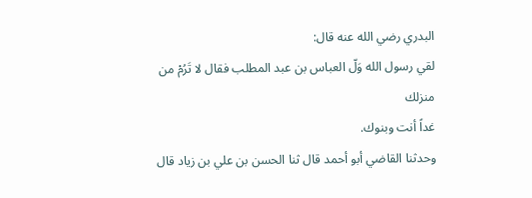البدري رضي الله عنه قال:
لقي رسول الله وَلّ العباس بن عبد المطلب فقال لا تَرُمْ من منزلك
غداً أنت وبنوك.
وحدثنا القاضي أبو أحمد قال ثنا الحسن بن علي بن زياد قال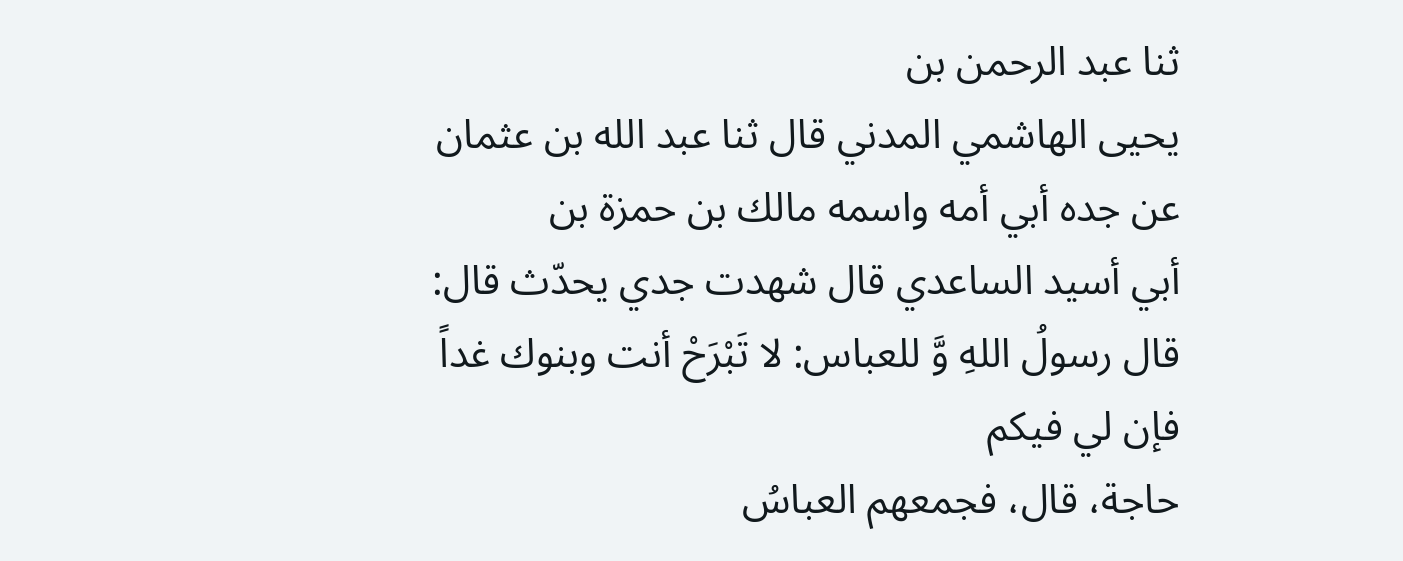ثنا عبد الرحمن بن
يحيى الهاشمي المدني قال ثنا عبد الله بن عثمان عن جده أبي أمه واسمه مالك بن حمزة بن
أبي أسيد الساعدي قال شهدت جدي يحدّث قال:
قال رسولُ اللهِ وَّ للعباس: لا تَبْرَحْ أنت وبنوك غداً فإن لي فيكم
حاجة، قال، فجمعهم العباسُ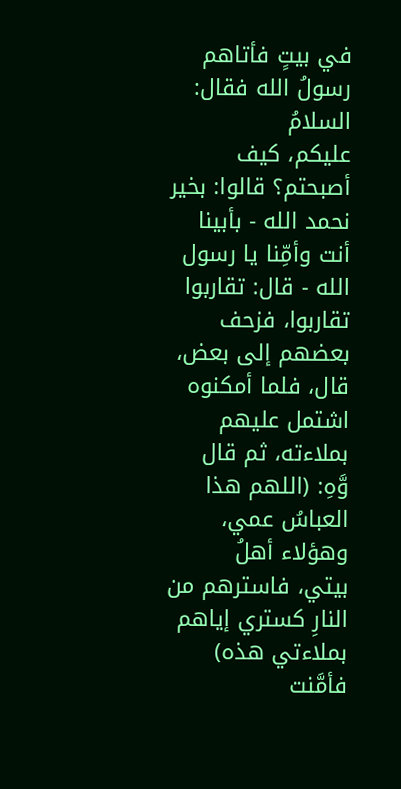في بيتٍ فأتاهم رسولُ الله فقال: السلامُ
عليكم، كيف أصبحتم؟ قالوا: بخير نحمد الله - بأبينا أنت وأمِّنا يا رسول
الله - قال: تقاربوا تقاربوا، فزحف بعضهم إلى بعض، قال، فلما أمكنوه
اشتمل عليهم بملاءته، ثم قال وَّهِ: (اللهم هذا العباسُ عمي، وهؤلاء أهلُ
بيتي، فاسترهم من النارِ كستري إياهم بملاءتي هذه) فأمَّنت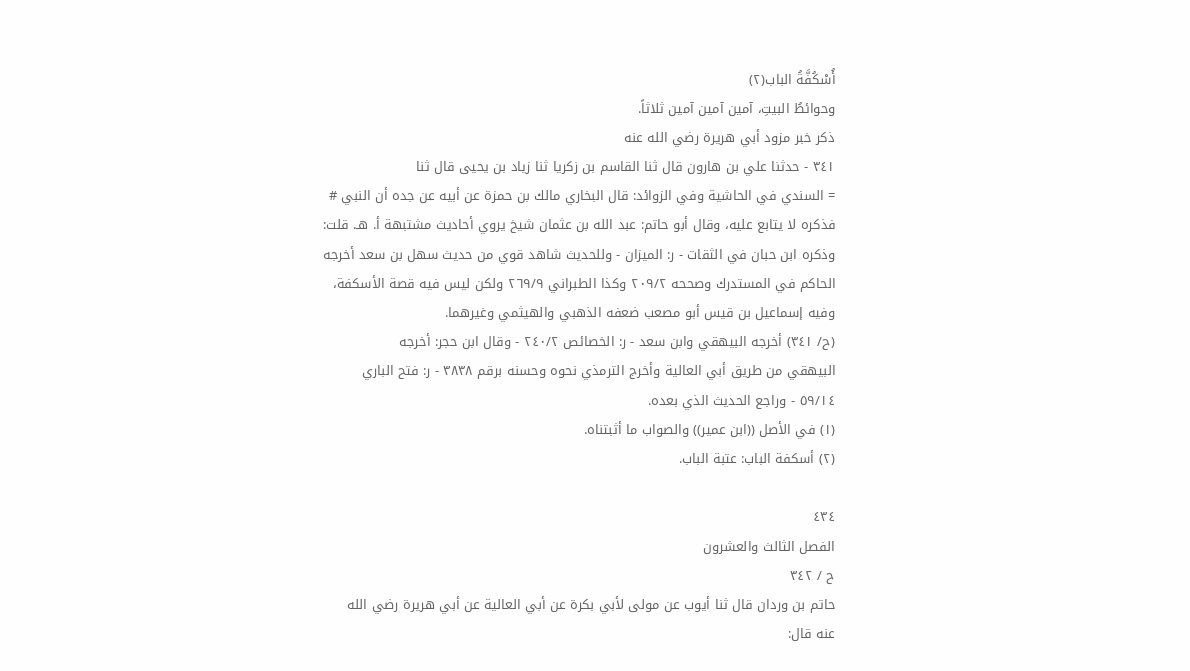أُسْكُفَّةُ الباب(٢)
وحوائطُ البيتِ، آمين آمين آمين ثلاثاً.
ذكر خبر مزود أبي هريرة رضي الله عنه
٣٤١ - حدثنا علي بن هارون قال ثنا القاسم بن زكريا ثنا زياد بن يحيى قال ثنا
= السندي في الحاشية وفي الزوائد: قال البخاري مالك بن حمزة عن أبيه عن جده أن النبي #
فذكره لا يتابع عليه، وقال أبو حاتم: عبد الله بن عثمان شيخ يروي أحاديث مشتبهة أ. هـ. قلت:
وذكره ابن حبان في الثقات - ر: الميزان - وللحديث شاهد قوي من حديث سهل بن سعد أخرجه
الحاكم في المستدرك وصححه ٢٠٩/٢ وكذا الطبراني ٢٦٩/٩ ولكن ليس فيه قصة الأسكفة،
وفيه إسماعيل بن قيس أبو مصعب ضعفه الذهبي والهيثمي وغيرهما.
(ح/ ٣٤١) أخرجه البيهقي وابن سعد - ر: الخصائص ٢٤٠/٢ - وقال ابن حجر: أخرجه
البيهقي من طريق أبي العالية وأخرج الترمذي نحوه وحسنه برقم ٣٨٣٨ - ر: فتح الباري
٥٩/١٤ - وراجع الحديث الذي بعده.
(١) في الأصل ((ابن عمير)) والصواب ما أثبتناه.
(٢) أسكفة الباب: عتبة الباب.

٤٣٤
الفصل الثالث والعشرون
ح / ٣٤٢
حاتم بن وردان قال ثنا أيوب عن مولى لأبي بكرة عن أبي العالية عن أبي هريرة رضي الله
عنه قال: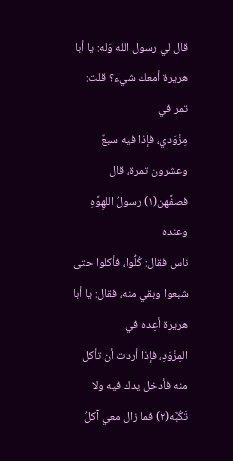قال لي رسول الله وَله: يا أبا هريرة أمعك شيء؟ قلت: تمر في
مِزْوَدي، فإذا فيه سبعٌ وعشرون تمرة، قال فصفَّهن(١) رسولُ اللهِوَّهِ وعنده
ناس فقال: كُلُّوا، فأكلوا حتى شبعوا وبقي منه، فقال: يا أبا هريرة أعِده في
المِزْوَدِ، فإذا أردت أن تأكل منه فأدخل يدك فيه ولا تَكُبَّه(٢) فما زال معي آكلُ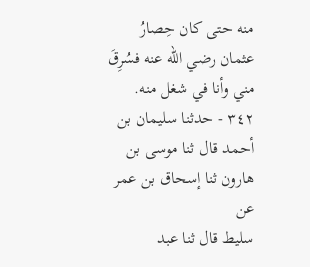منه حتى كان حِصارُ عثمان رضي الله عنه فسُرِقَ مني وأنا في شغل منه.
٣٤٢ - حدثنا سليمان بن أحمد قال ثنا موسى بن هارون ثنا إسحاق بن عمر عن
سليط قال ثنا عبد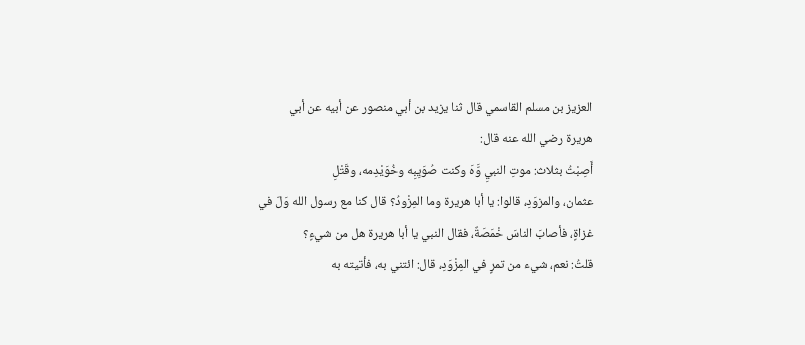العزيز بن مسلم القاسمي قال ثنا يزيد بن أبي منصور عن أبيه عن أبي
هريرة رضي الله عنه قال:
أَصِبْتُ بثلاث: موتِ النبيِ وَّهَ وكنت صُوَيِبِه وخُوَيْدِمه، وقَتْلِ
عثمان، والمزوَدِ، قالوا: يا أبا هريرة وما المِزْودُ؟ قال كنا مع رسول الله وَلّ في
غزاةٍ، فأصابَ الناسَ خْمَصَةٌ، فقال النبي يا أبا هريرة هل من شيءٍ؟
قلتُ: نعم، شيء من تمرٍ في المِزْوَدِ، قال: ائتني به، فأتيته به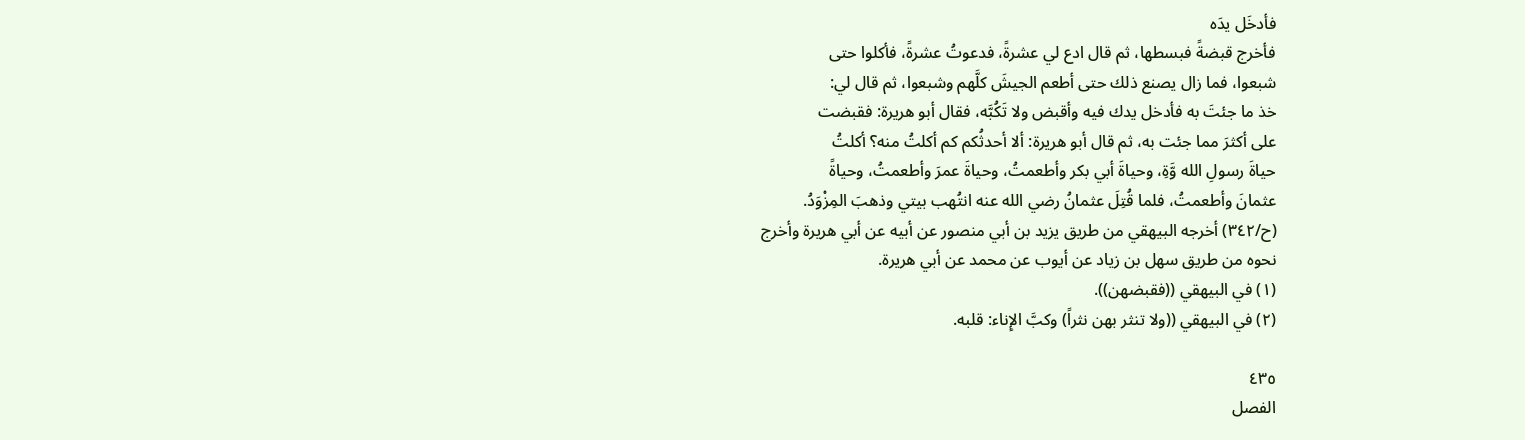فأدخَل يدَه
فأخرج قبضةً فبسطها، ثم قال ادع لي عشرةً، فدعوتُ عشرةً، فأكلوا حتى
شبعوا، فما زال يصنع ذلك حتى أطعم الجيشَ كلَّهم وشبعوا، ثم قال لي:
خذ ما جئتَ به فأدخل يدك فيه وأقبض ولا تَكُبَّه، فقال أبو هريرة: فقبضت
على أكثرَ مما جئت به، ثم قال أبو هريرة: ألا أحدثُكم كم أكلتُ منه؟ أكلتُ
حياةَ رسولِ الله وَّةِ، وحياةَ أبي بكر وأطعمتُ، وحياةَ عمرَ وأطعمتُ، وحياةً
عثمانَ وأطعمتُ، فلما قُتِلَ عثمانُ رضي الله عنه انتُهب بيتي وذهبَ المِزْوَدُ.
(ح/٣٤٢) أخرجه البيهقي من طريق يزيد بن أبي منصور عن أبيه عن أبي هريرة وأخرج
نحوه من طريق سهل بن زياد عن أيوب عن محمد عن أبي هريرة.
(١) في البيهقي ((فقبضهن)).
(٢) في البيهقي ((ولا تنثر بهن نثراً) وكبَّ الإِناء: قلبه.

٤٣٥
الفصل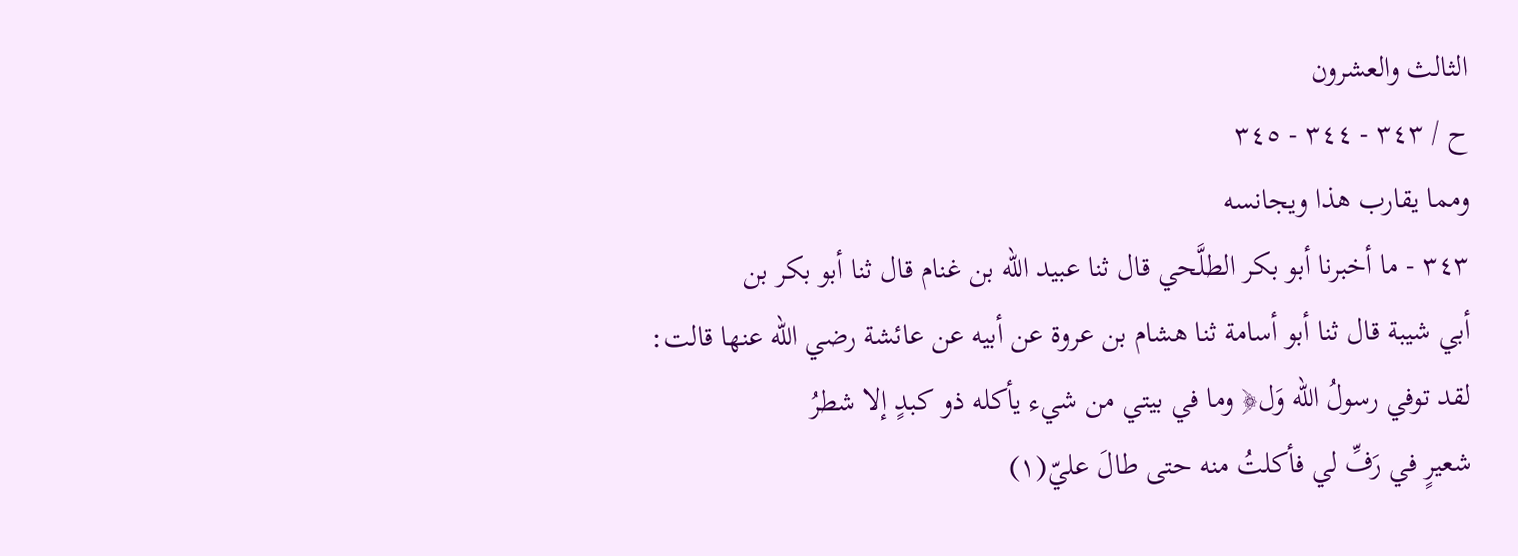الثالث والعشرون
ح / ٣٤٣ - ٣٤٤ - ٣٤٥
ومما يقارب هذا ويجانسه
٣٤٣ - ما أخبرنا أبو بكر الطلَّحي قال ثنا عبيد الله بن غنام قال ثنا أبو بكر بن
أبي شيبة قال ثنا أبو أسامة ثنا هشام بن عروة عن أبيه عن عائشة رضي الله عنها قالت:
لقد توفي رسولُ الله وَل﴿ وما في بيتي من شيء يأكله ذو كبدٍ إلا شطرُ
شعيرٍ في رَفِّ لي فأكلتُ منه حتى طالَ عليّ(١)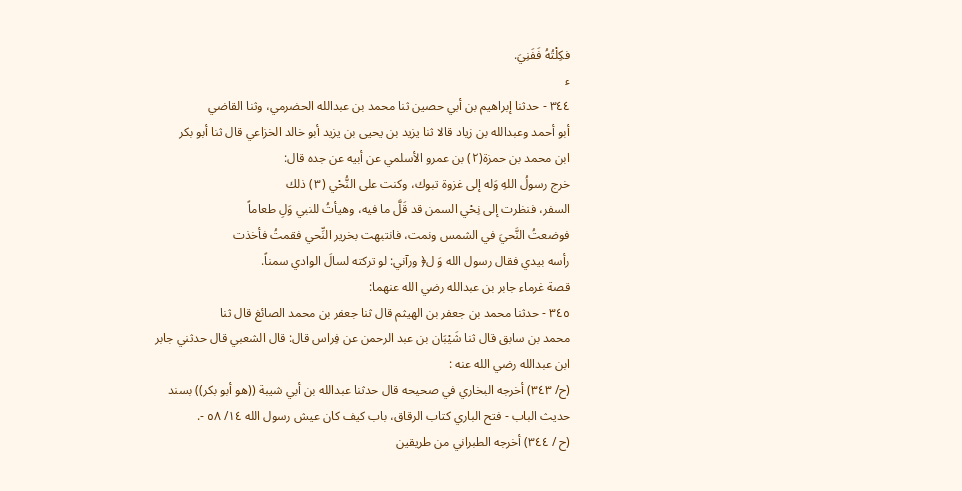فكِلْتُهُ فَفَنِيَ.
ء
٣٤٤ - حدثنا إبراهيم بن أبي حصين ثنا محمد بن عبدالله الحضرمي، وثنا القاضي
أبو أحمد وعبدالله بن زياد قالا ثنا يزيد بن يحيى بن يزيد أبو خالد الخزاعي قال ثنا أبو بكر
ابن محمد بن حمزة(٢) بن عمرو الأسلمي عن أبيه عن جده قال:
خرج رسولُ اللهِ وَله إلى غزوة تبوك، وكنت على النُّحْي (٣) ذلك
السفر، فنظرت إلى نِحْي السمن قد قَلَّ ما فيه، وهيأتُ للنبي وَلِ طعاماً
فوضعتُ النَّحيَ في الشمس ونمت، فانتبهت بخرير النِّحي فقمتُ فأخذت
رأسه بيدي فقال رسول الله وَ ل﴿ ورآني: لو تركته لسالَ الوادي سمناً.
قصة غرماء جابر بن عبدالله رضي الله عنهما:
٣٤٥ - حدثنا محمد بن جعفر بن الهيثم قال ثنا جعفر بن محمد الصائغ قال ثنا
محمد بن سابق قال ثنا شَيْبَان بن عبد الرحمن عن فِراس قال: قال الشعبي قال حدثني جابر
ابن عبدالله رضي الله عنه :
(ح/ ٣٤٣) أخرجه البخاري في صحيحه قال حدثنا عبدالله بن أبي شيبة ((هو أبو بكر)) بسند
حديث الباب - فتح الباري كتاب الرقاق، باب كيف كان عيش رسول الله ١٤/ ٥٨ -.
(ح / ٣٤٤) أخرجه الطبراني من طريقين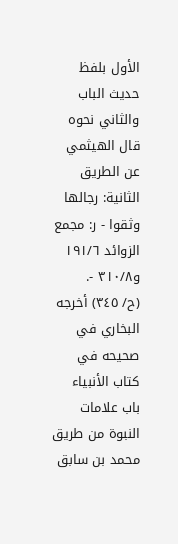الأول بلفظ حديث الباب والثاني نحوه قال الهيثمي
عن الطريق الثانية: رجالها وثقوا - ر: مجمع الزوائد ١٩١/٦ و٣١٠/٨ -.
(ح/ ٣٤٥) أخرجه البخاري في صحيحه في كتاب الأنبياء باب علامات النبوة من طريق
محمد بن سابق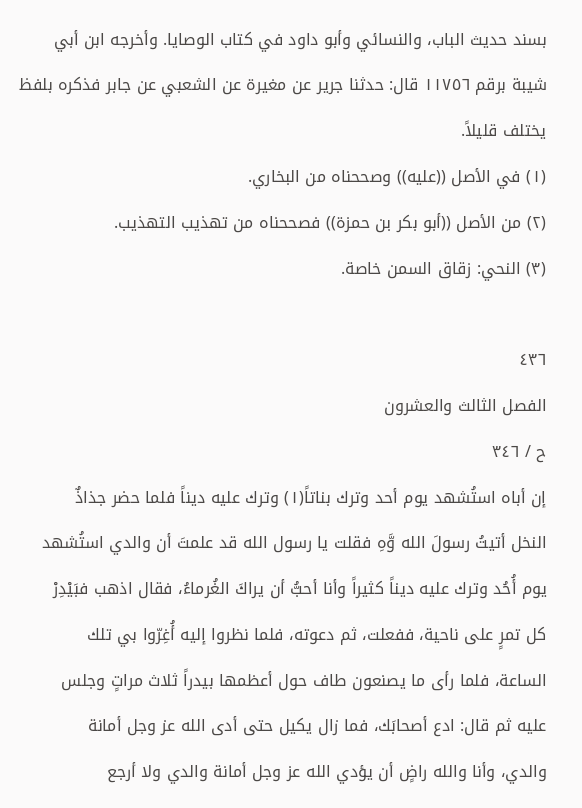بسند حديث الباب، والنسائي وأبو داود في كتاب الوصايا. وأخرجه ابن أبي
شيبة برقم ١١٧٥٦ قال: حدثنا جرير عن مغيرة عن الشعبي عن جابر فذكره بلفظ يختلف قليلاً.
(١) في الأصل ((عليه)) وصححناه من البخاري.
(٢) من الأصل ((أبو بكر بن حمزة)) فصححناه من تهذيب التهذيب.
(٣) النحي: زقاق السمن خاصة.

٤٣٦
الفصل الثالث والعشرون
ح / ٣٤٦
إن أباه استُشهد يوم أحد وترك بناتاً(١) وترك عليه ديناً فلما حضر جذاذٌ
النخل أتيتُ رسولَ الله وَّهِ فقلت يا رسول الله قد علمتَ أن والدي استُشهد
يوم أُحُد وترك عليه ديناً كثيراً وأنا أحبُّ أن يراكَ الغُرماءُ، فقال اذهب فبَيْدِرْ
كل تمرٍ على ناحية، ففعلت، ثم دعوته، فلما نظروا إليه أُغِرّوا بي تلك
الساعة، فلما رأى ما يصنعون طاف حول أعظمها بيدراً ثلاث مراتٍ وجلس
عليه ثم قال: ادع أصحابَك، فما زال يكيل حتى أدى الله عز وجل أمانة
والدي، وأنا والله راضٍ أن يؤدي الله عز وجل أمانة والدي ولا أرجع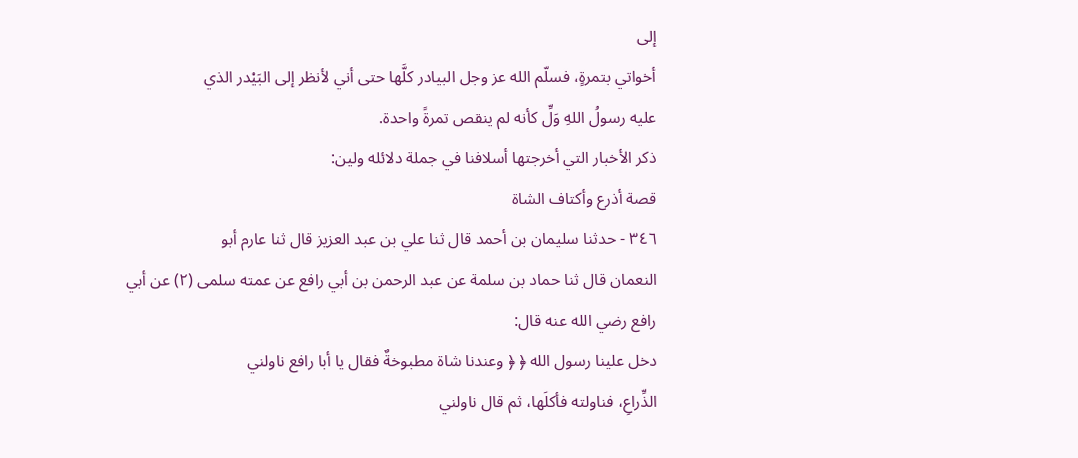إلى
أخواتي بتمرةٍ، فسلّم الله عز وجل البيادر كلَّها حتى أني لأنظر إلى البَيْدر الذي
عليه رسولُ اللهِ وَلِّ كأنه لم ينقص تمرةً واحدة.
ذكر الأخبار التي أخرجتها أسلافنا في جملة دلائله ولين:
قصة أذرع وأكتاف الشاة
٣٤٦ - حدثنا سليمان بن أحمد قال ثنا علي بن عبد العزيز قال ثنا عارم أبو
النعمان قال ثنا حماد بن سلمة عن عبد الرحمن بن أبي رافع عن عمته سلمى (٢) عن أبي
رافع رضي الله عنه قال:
دخل علينا رسول الله ﴿ ﴿ وعندنا شاة مطبوخةٌ فقال يا أبا رافع ناولني
الذِّراعِ، فناولته فأكلَها، ثم قال ناولني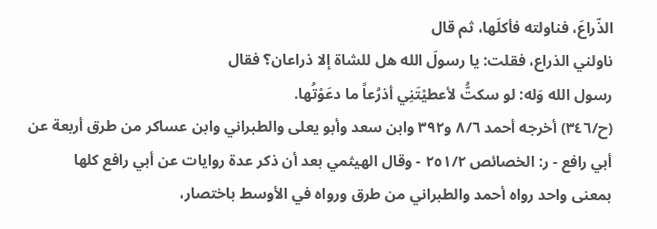الذّراعَ، فناولته فأكلَها، ثم قال
ناولني الذراع، فقلت: يا رسولَ الله هل للشاة إلا ذراعان؟ فقال
رسول الله وَله: لو سكتُّ لأعطيْتَنِي أذرُعاً ما دعَوْتُها.
(ح/٣٤٦) أخرجه أحمد ٨/٦ و٣٩٢ وابن سعد وأبو يعلى والطبراني وابن عساكر من طرق أربعة عن
أبي رافع - ر: الخصائص ٢٥١/٢ - وقال الهيثمي بعد أن ذكر عدة روايات عن أبي رافع كلها
بمعنى واحد رواه أحمد والطبراني من طرق ورواه في الأوسط باختصار،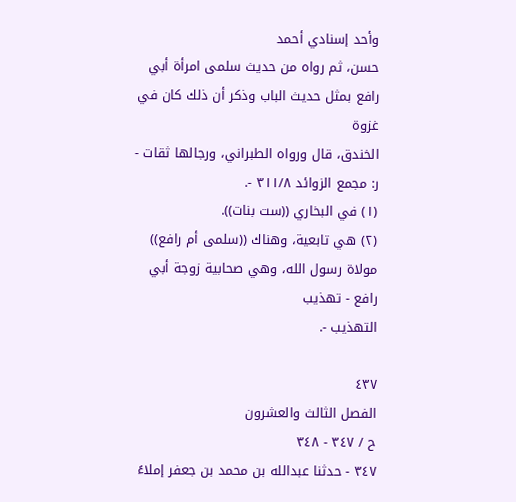وأحد إسنادي أحمد
حسن، ثم رواه من حديث سلمى امرأة أبي رافع بمثل حديث الباب وذكر أن ذلك كان في غزوة
الخندق، قال ورواه الطبراني، ورجالها ثقات - ر: مجمع الزوائد ٣١١/٨ -.
(١) في البخاري ((ست بنات)).
(٢) هي تابعية، وهناك ((سلمى أم رافع)) مولاة رسول الله، وهي صحابية زوجة أبي رافع - تهذيب
التهذیب -.

٤٣٧
الفصل الثالث والعشرون
ح / ٣٤٧ - ٣٤٨
٣٤٧ - حدثنا عبدالله بن محمد بن جعفر إملاءً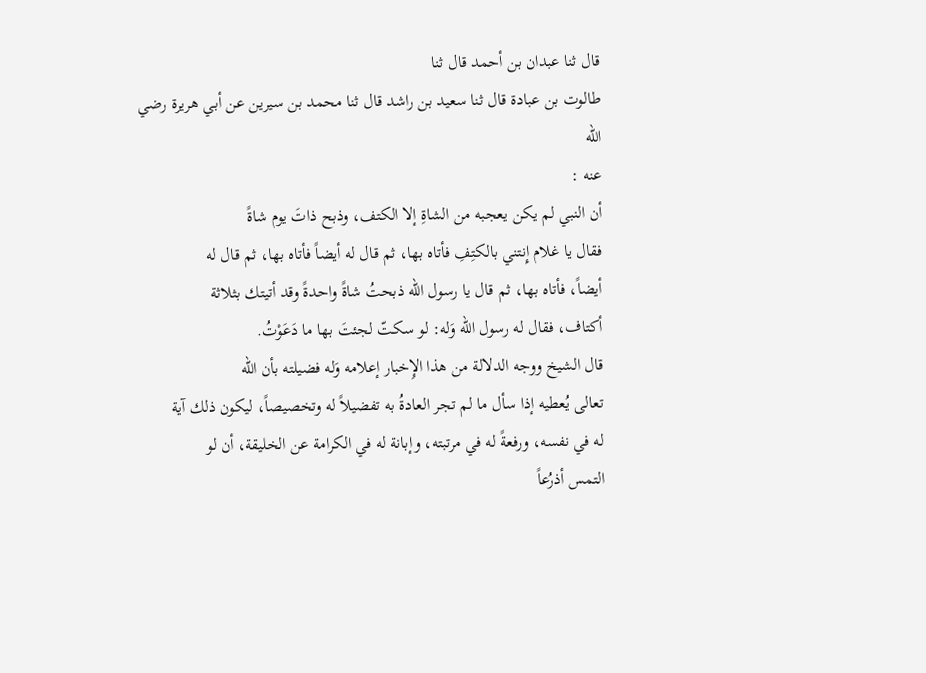قال ثنا عبدان بن أحمد قال ثنا
طالوت بن عبادة قال ثنا سعيد بن راشد قال ثنا محمد بن سيرين عن أبي هريرة رضي الله
عنه :
أن النبي لم يكن يعجبه من الشاةِ إلا الكتف، وذبح ذاتَ يوم شاةً
فقال يا غلام إِنتني بالكتِفِ فأتاه بها، ثم قال له أيضاً فأتاه بها، ثم قال له
أيضاً، فأتاه بها، ثم قال يا رسول الله ذبحتُ شاةً واحدةً وقد أتيتك بثلاثة
أكتاف، فقال له رسول الله وَله: لو سكتّ لجئتَ بها ما دَعَوْتُ.
قال الشيخ ووجه الدلالة من هذا الإِخبار إعلامه وَله فضيلته بأن الله
تعالى يُعطيه إذا سأل ما لم تجر العادةُ به تفضيلاً له وتخصيصاً، ليكون ذلك آية
له في نفسه، ورفعةً له في مرتبته، وإبانة له في الكرامة عن الخليقة، أن لو
التمس أذرُعاً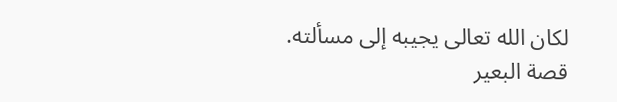لكان الله تعالى يجيبه إلى مسألته.
قصة البعير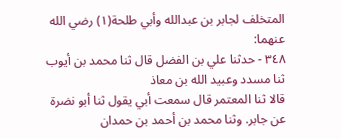المتخلف لجابر بن عبدالله وأبي طلحة(١) رضي الله عنهما:
٣٤٨ - حدثنا علي بن الفضل قال ثنا محمد بن أيوب ثنا مسدد وعبيد الله بن معاذ
قالا ثنا المعتمر قال سمعت أبي يقول ثنا أبو نضرة عن جابر. وثنا محمد بن أحمد بن حمدان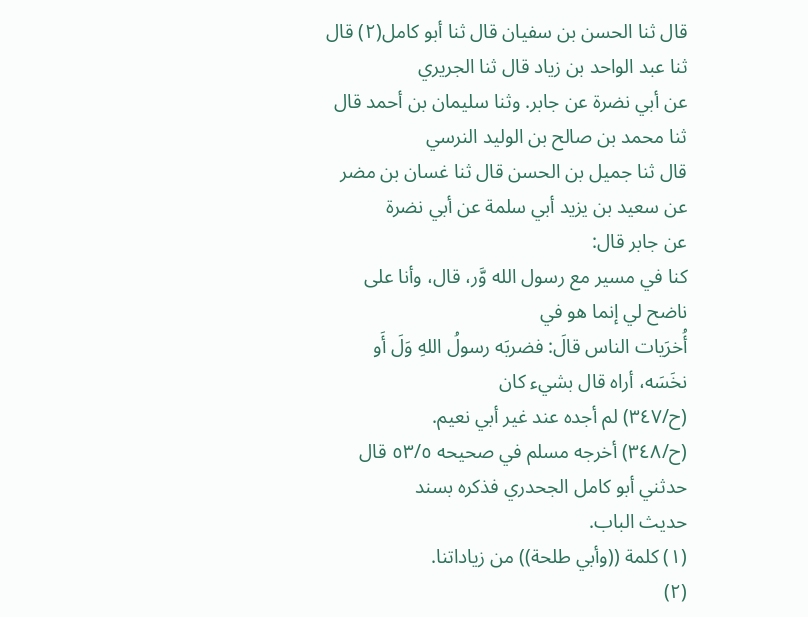قال ثنا الحسن بن سفيان قال ثنا أبو كامل(٢) قال ثنا عبد الواحد بن زياد قال ثنا الجريري
عن أبي نضرة عن جابر. وثنا سليمان بن أحمد قال ثنا محمد بن صالح بن الوليد النرسي
قال ثنا جميل بن الحسن قال ثنا غسان بن مضر عن سعيد بن يزيد أبي سلمة عن أبي نضرة
عن جابر قال:
كنا في مسير مع رسول الله وَّر، قال، وأنا على ناضح لي إنما هو في
أُخرَيات الناس قالَ: فضربَه رسولُ اللهِ وَلَ أَو نخَسَه، أراه قال بشيء كان
(ح/٣٤٧) لم أجده عند غير أبي نعيم.
(ح/٣٤٨) أخرجه مسلم في صحيحه ٥٣/٥ قال حدثني أبو كامل الجحدري فذكره بسند
حديث الباب.
(١) كلمة ((وأبي طلحة)) من زياداتنا.
(٢)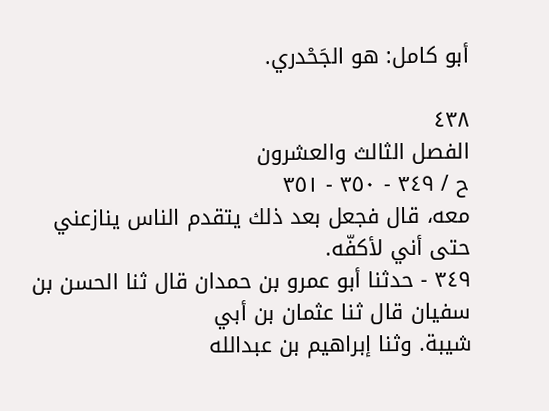أبو كامل: هو الجَحْدري.

٤٣٨
الفصل الثالث والعشرون
ح / ٣٤٩ - ٣٥٠ - ٣٥١
معه، قال فجعل بعد ذلك يتقدم الناس ينازعني حتى أني لأكفّه.
٣٤٩ - حدثنا أبو عمرو بن حمدان قال ثنا الحسن بن سفيان قال ثنا عثمان بن أبي
شيبة. وثنا إبراهيم بن عبدالله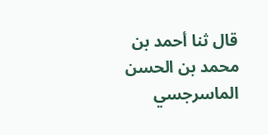قال ثنا أحمد بن محمد بن الحسن الماسرجسي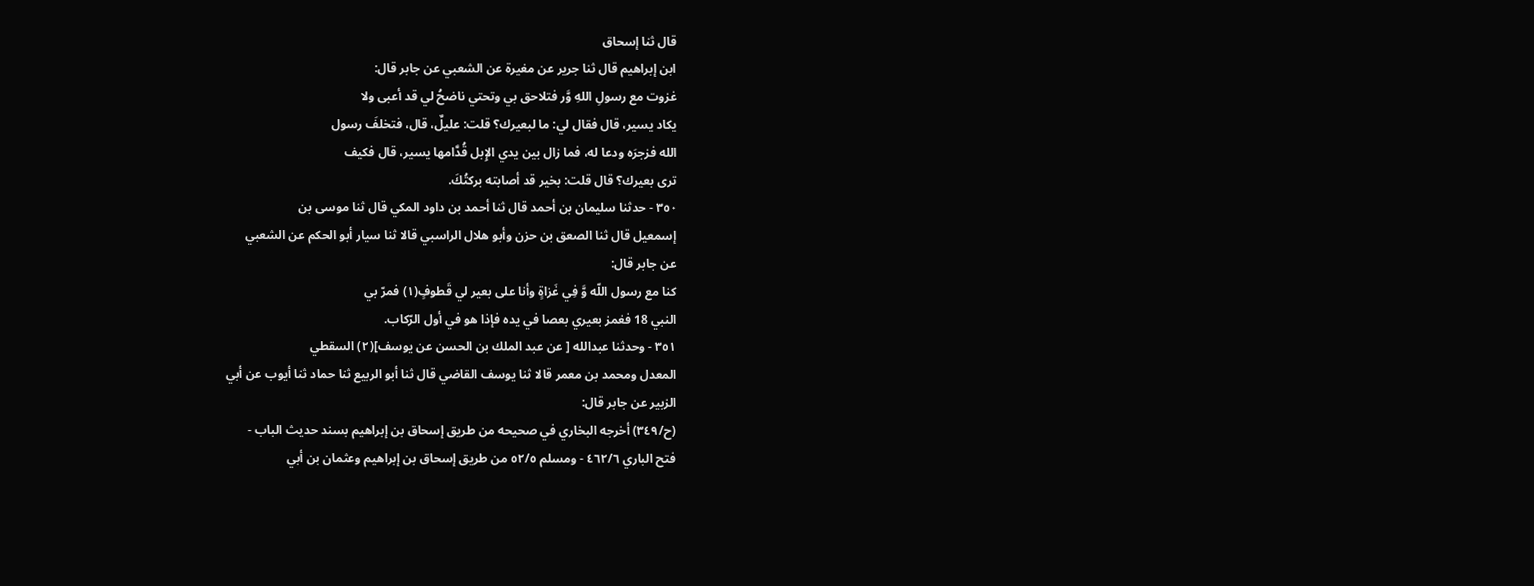قال ثنا إسحاق
ابن إبراهيم قال ثنا جرير عن مغيرة عن الشعبي عن جابر قال:
غزوت مع رسولِ اللهِ وَّر فتلاحق بي وتحتي ناضحُ لي قد أعبى ولا
يكاد يسير، قال فقال لي: ما لبعيرك؟ قلت: عليلٌ، قال، فتخلفَ رسول
الله فزجرَه ودعا له، فما زال بين يدي الإِبل قُدَّامها يسير، قال فكيف
ترى بعيرك؟ قال قلت: بخير قد أصابته بركتُكَ.
٣٥٠ - حدثنا سليمان بن أحمد قال ثنا أحمد بن داود المكي قال ثنا موسى بن
إسمعيل قال ثنا الصعق بن حزن وأبو هلال الراسبي قالا ثنا سيار أبو الحكم عن الشعبي
عن جابر قال:
كنا مع رسول اللّه وَّ فِي غَزاةٍ وأنا على بعير لي قَطوفٍ(١) فمرّ بي
النبي 18 فغمز بعيري بعصا في يده فإذا هو في أول الرّكاب.
٣٥١ - وحدثنا عبدالله [ عن عبد الملك بن الحسن عن يوسف](٢) السقطي
المعدل ومحمد بن معمر قالا ثنا يوسف القاضي قال ثنا أبو الربيع ثنا حماد ثنا أيوب عن أبي
الزبير عن جابر قال:
(ح/٣٤٩) أخرجه البخاري في صحيحه من طريق إسحاق بن إبراهيم بسند حديث الباب -
فتح الباري ٤٦٢/٦ - ومسلم ٥٢/٥ من طريق إسحاق بن إبراهيم وعثمان بن أبي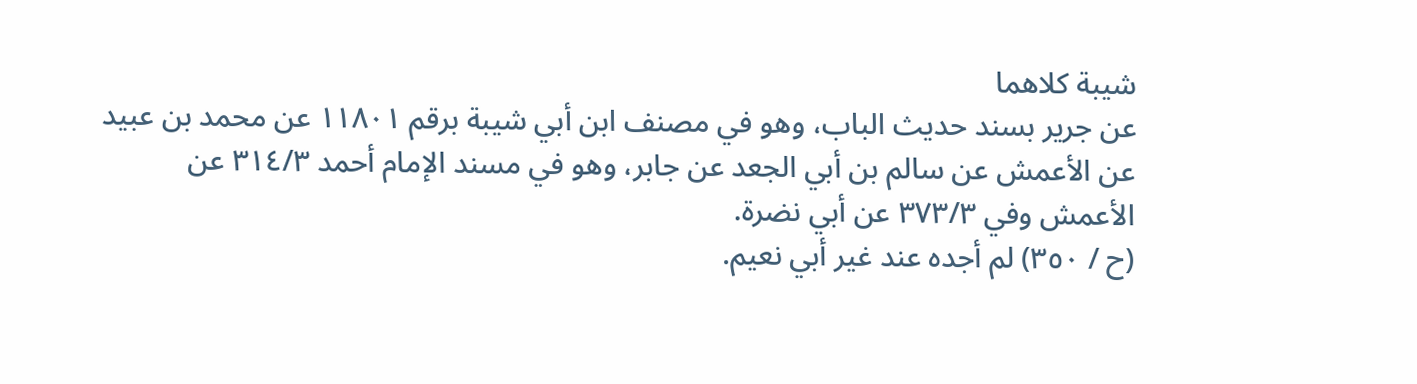شيبة كلاهما
عن جرير بسند حديث الباب، وهو في مصنف ابن أبي شيبة برقم ١١٨٠١ عن محمد بن عبيد
عن الأعمش عن سالم بن أبي الجعد عن جابر، وهو في مسند الإمام أحمد ٣١٤/٣ عن
الأعمش وفي ٣٧٣/٣ عن أبي نضرة.
(ح / ٣٥٠) لم أجده عند غير أبي نعيم.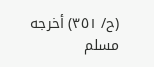(ح/ ٣٥١) أخرجه مسلم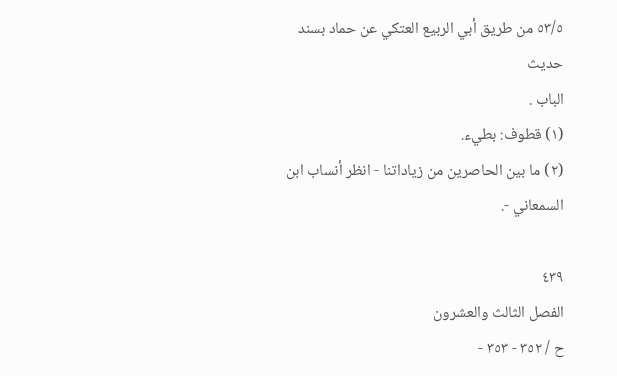٥٣/٥ من طريق أبي الربيع العتكي عن حماد بسند حديث
الباب .
(١) قطوف: بطيء.
(٢) ما بين الحاصرين من زياداتنا - انظر أنساب ابن السمعاني -.

٤٣٩
الفصل الثالث والعشرون
ح / ٣٥٢ - ٣٥٣ -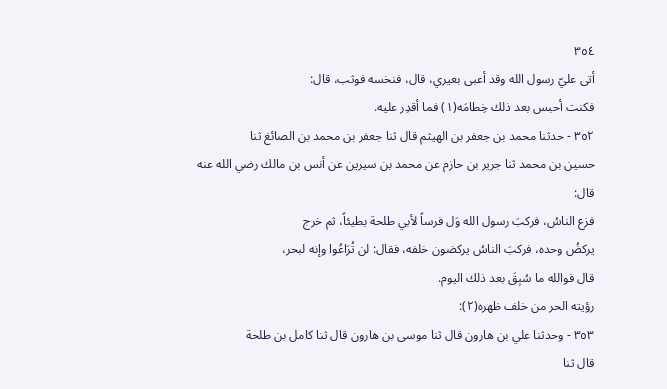٣٥٤
أتى عليّ رسول الله وقد أعبى بعيري، قال، فنخسه فوثب، قال:
فكنت أحبس بعد ذلك خِطامَه(١) فما أقدِر علیه.
٣٥٢ - حدثنا محمد بن جعفر بن الهيثم قال ثنا جعفر بن محمد بن الصائغ ثنا
حسين بن محمد ثنا جرير بن حازم عن محمد بن سيرين عن أنس بن مالك رضي الله عنه
قال:
فزع الناسُ، فركبَ رسول الله وَل فرساً لأبي طلحة بطيئاً، ثم خرج
يركضُ وحده، فركبَ الناسُ يركضون خلفه، فقال: لن تُرَاعُوا وإنه لبحر،
قال فوالله ما سُبِقَ بعد ذلك اليوم.
رؤيته الحر من خلف ظهره(٢):
٣٥٣ - وحدثنا علي بن هارون قال ثنا موسى بن هارون قال ثنا كامل بن طلحة
قال ثنا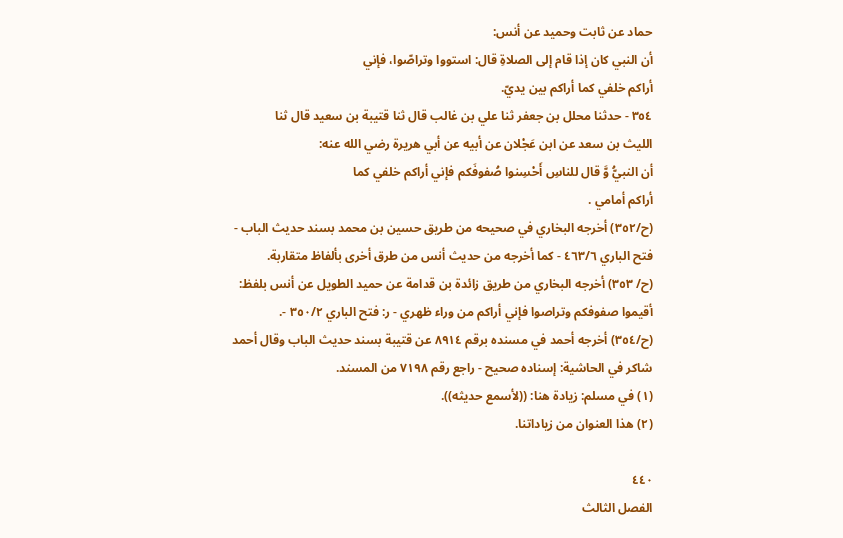حماد عن ثابت وحمید عن أنس:
أن النبي كان إذا قام إلى الصلاةِ قال: استووا وتراصّوا، فإني
أراكم خلفي کما أراكم بين يديّ.
٣٥٤ - حدثنا محلل بن جعفر ثنا علي بن غالب قال ثنا قتيبة بن سعيد قال ثنا
الليث بن سعد عن ابن عَجْلان عن أبيه عن أبي هريرة رضي الله عنه:
أن النبيُّ وَّ قال للناسِ أَحْسِنوا صُفوفَكم فإني أراكم خلفي كما
أراكم أمامي .
(ح/٣٥٢) أخرجه البخاري في صحيحه من طريق حسين بن محمد بسند حديث الباب -
فتح الباري ٤٦٣/٦ - كما أخرجه من حديث أنس من طرق أخرى بألفاظ متقاربة.
(ح/ ٣٥٣) أخرجه البخاري من طريق زائدة بن قدامة عن حميد الطويل عن أنس بلفظ:
أقيموا صفوفكم وتراصوا فإني أراكم من وراء ظهري - ر: فتح الباري ٣٥٠/٢ -.
(ح/٣٥٤) أخرجه أحمد في مسنده برقم ٨٩١٤ عن قتيبة بسند حديث الباب وقال أحمد
شاكر في الحاشية: إسناده صحيح - راجع رقم ٧١٩٨ من المسند.
(١) في مسلم: زيادة هنا: ((لأسمع حديثه)).
(٢) هذا العنوان من زياداتنا.

٤٤٠
الفصل الثالث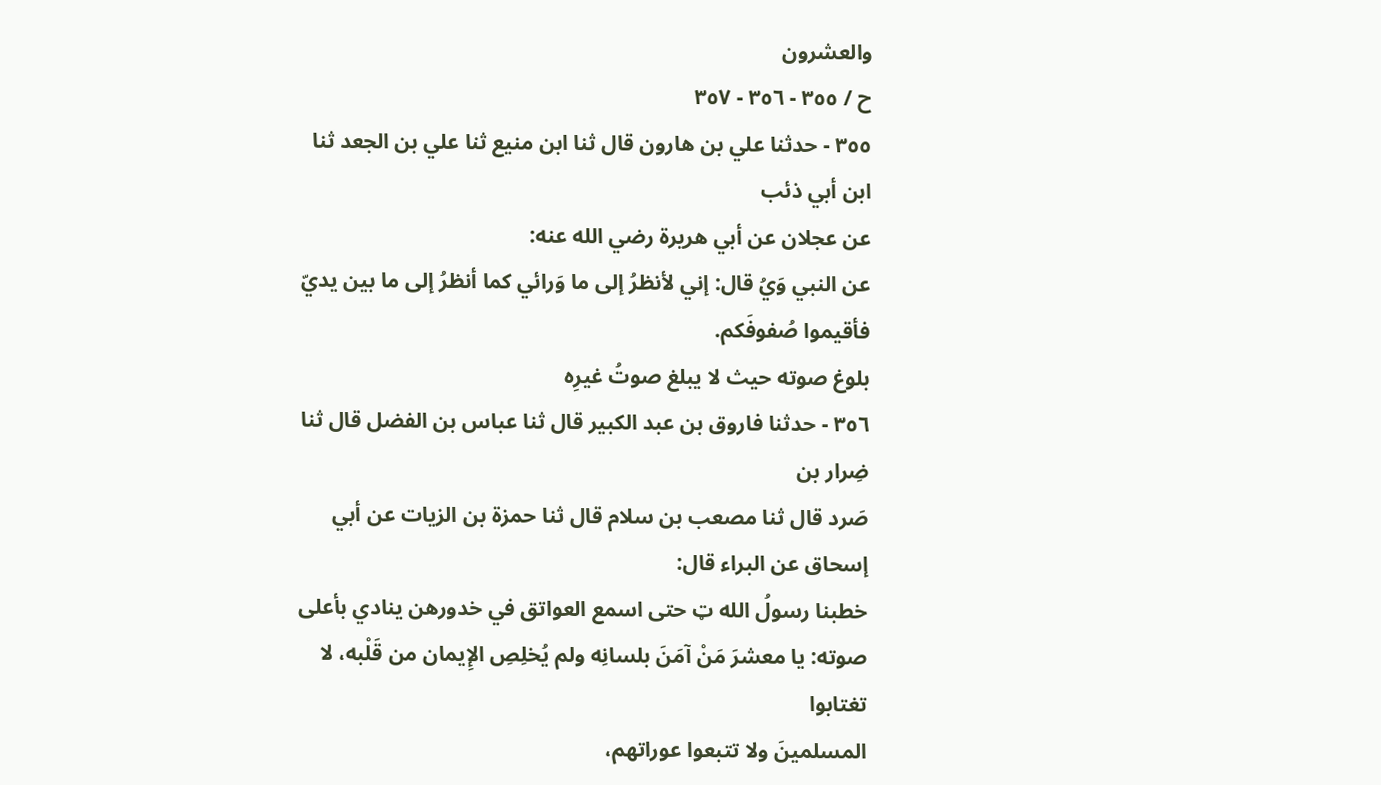والعشرون
ح / ٣٥٥ - ٣٥٦ - ٣٥٧
٣٥٥ - حدثنا علي بن هارون قال ثنا ابن منيع ثنا علي بن الجعد ثنا ابن أبي ذئب
عن عجلان عن أبي هريرة رضي الله عنه:
عن النبي وَيُ قال: إني لأنظرُ إلى ما وَرائي كما أنظرُ إلى ما بين يديّ
فأقيموا صُفوفَكم.
بلوغ صوته حيث لا يبلغ صوتُ غيرِه
٣٥٦ - حدثنا فاروق بن عبد الكبير قال ثنا عباس بن الفضل قال ثنا ضِرار بن
صَرد قال ثنا مصعب بن سلام قال ثنا حمزة بن الزيات عن أبي إسحاق عن البراء قال:
خطبنا رسولُ الله ټ حتى اسمع العواتق في خدورهن ینادي بأعلى
صوته: يا معشرَ مَنْ آمَنَ بلسانِه ولم يُخلِصِ الإِيمان من قَلْبه، لا تغتابوا
المسلمينَ ولا تتبعوا عوراتهم،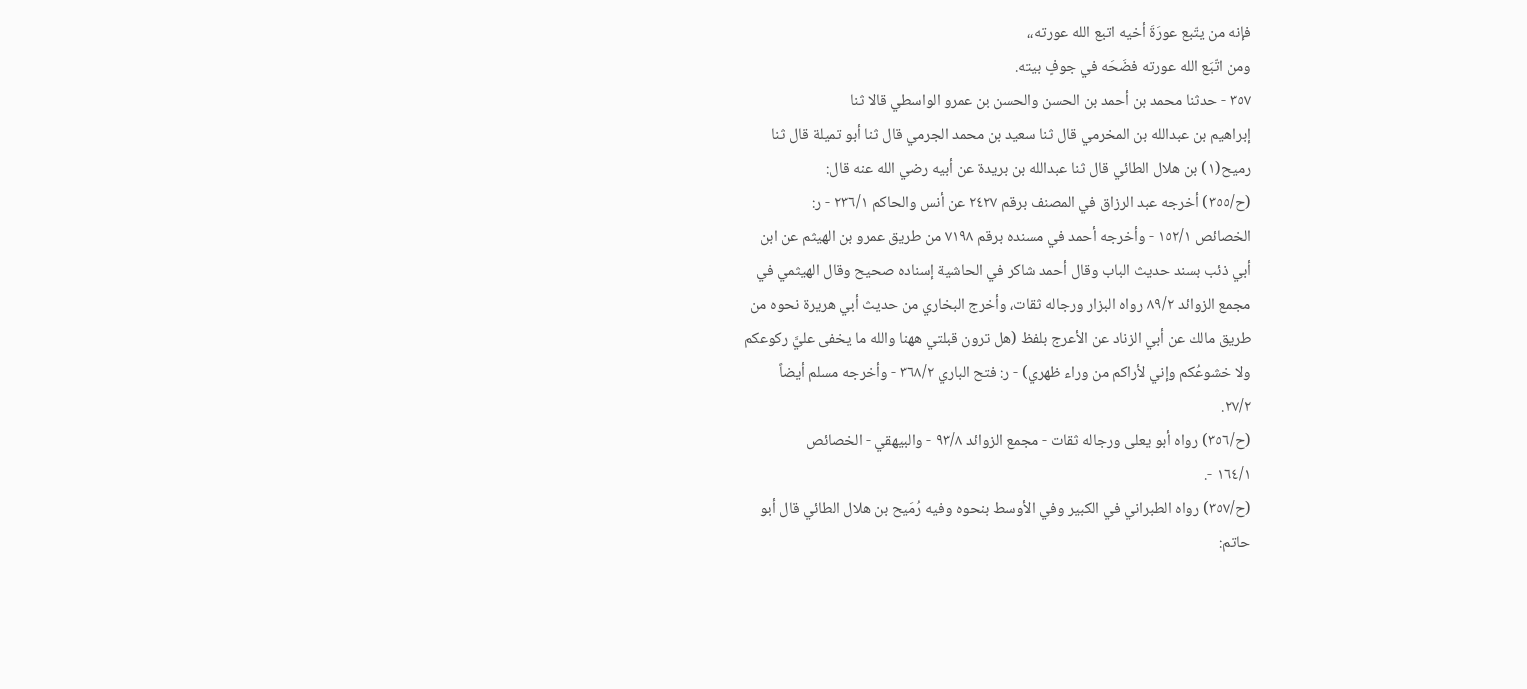فإنه من يتّبع عورَةَ أخيه اتبع الله عورته،،
ومن اتّبَع الله عورته فضَحَه في جوفٍ بيته.
٣٥٧ - حدثنا محمد بن أحمد بن الحسن والحسن بن عمرو الواسطي قالا ثنا
إبراهيم بن عبدالله بن المخرمي قال ثنا سعيد بن محمد الجرمي قال ثنا أبو تميلة قال ثنا
رميح(١) بن هلال الطائي قال ثنا عبدالله بن بريدة عن أبيه رضي الله عنه قال:
(ح/٣٥٥) أخرجه عبد الرزاق في المصنف برقم ٢٤٢٧ عن أنس والحاكم ٢٣٦/١ - ر:
الخصائص ١٥٢/١ - وأخرجه أحمد في مسنده برقم ٧١٩٨ من طريق عمرو بن الهيثم عن ابن
أبي ذئب بسند حديث الباب وقال أحمد شاكر في الحاشية إسناده صحيح وقال الهيثمي في
مجمع الزوائد ٨٩/٢ رواه البزار ورجاله ثقات، وأخرج البخاري من حديث أبي هريرة نحوه من
طريق مالك عن أبي الزناد عن الأعرج بلفظ (هل ترون قبلتي ههنا والله ما يخفى عليَّ ركوعكم
ولا خشوعُكم وإني لأراكم من وراء ظهري) - ر: فتح الباري ٣٦٨/٢ - وأخرجه مسلم أيضاً
٢٧/٢.
(ح/٣٥٦) رواه أبو يعلى ورجاله ثقات - مجمع الزوائد ٩٣/٨ - والبيهقي - الخصائص
١٦٤/١ -.
(ح/٣٥٧) رواه الطبراني في الكبير وفي الأوسط بنحوه وفيه رُمَيح بن هلال الطائي قال أبو
حاتم: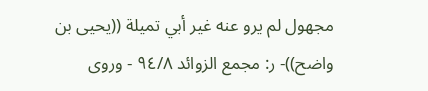مجهول لم يرو عنه غير أبي تمیلة ((یحیی بن واضح))- ر: مجمع الزوائد ٩٤/٨ - وروی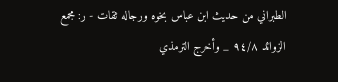الطبراني من حديث ابن عباس بخوه ورجاله ثقات - ر: مجمع الزوائد ٩٤/٨ _ وأخرج الترمذي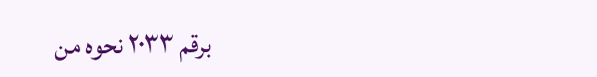برقم ٢٠٣٣ نحوه من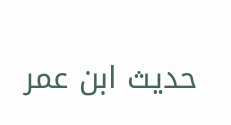حديث ابن عمر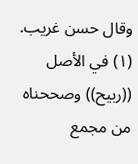وقال حسن غريب.
(١) في الأصل ((ربيح)) وصححناه من مجمع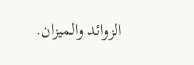الزوائد والميزان.